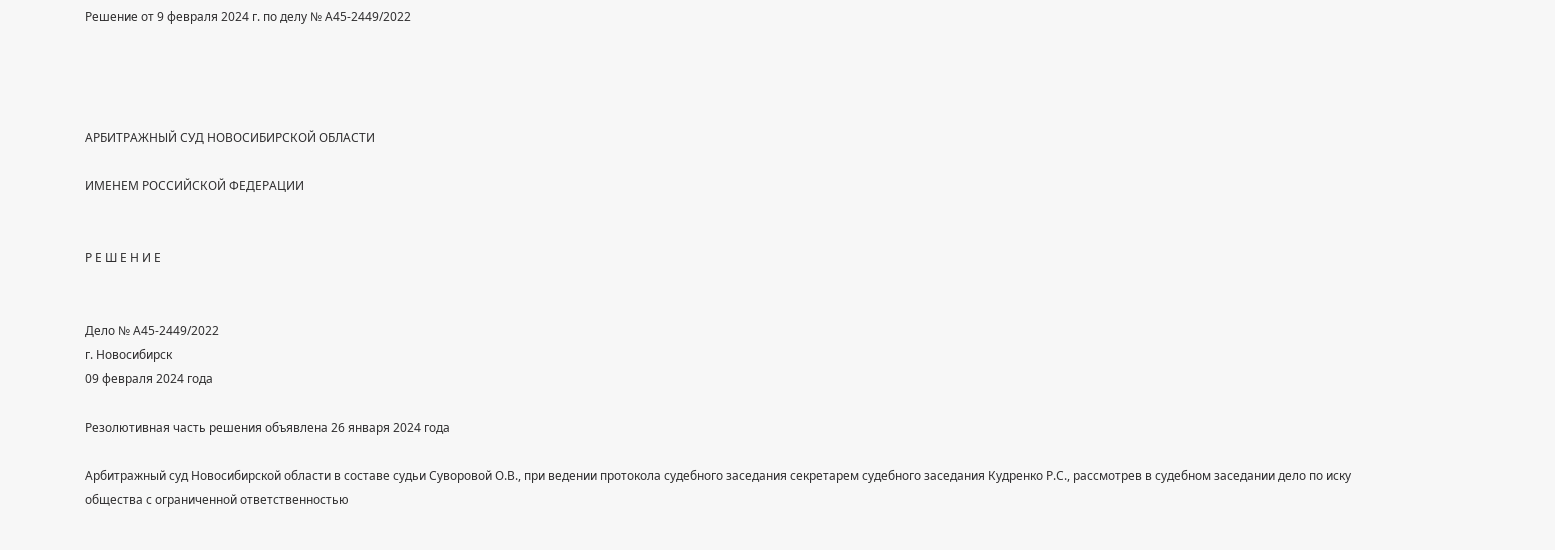Решение от 9 февраля 2024 г. по делу № А45-2449/2022




АРБИТРАЖНЫЙ СУД НОВОСИБИРСКОЙ ОБЛАСТИ

ИМЕНЕМ РОССИЙСКОЙ ФЕДЕРАЦИИ


Р Е Ш Е Н И Е


Дело № А45-2449/2022
г. Новосибирск
09 февраля 2024 года

Резолютивная часть решения объявлена 26 января 2024 года

Арбитражный суд Новосибирской области в составе судьи Суворовой О.В., при ведении протокола судебного заседания секретарем судебного заседания Кудренко Р.С., рассмотрев в судебном заседании дело по иску общества с ограниченной ответственностью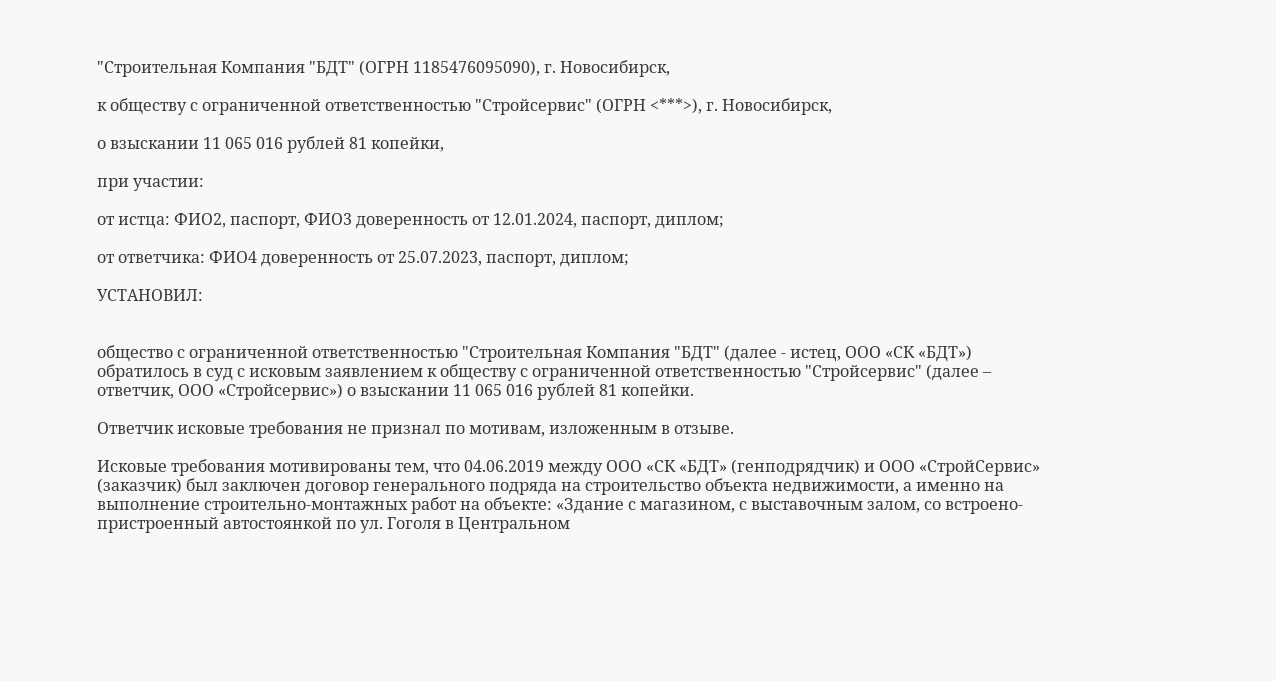"Строительная Компания "БДТ" (ОГРН 1185476095090), г. Новосибирск,

к обществу с ограниченной ответственностью "Стройсервис" (ОГРН <***>), г. Новосибирск,

о взыскании 11 065 016 рублей 81 копейки,

при участии:

от истца: ФИО2, паспорт, ФИО3 доверенность от 12.01.2024, паспорт, диплом;

от ответчика: ФИО4 доверенность от 25.07.2023, паспорт, диплом;

УСТАНОВИЛ:


общество с ограниченной ответственностью "Строительная Компания "БДТ" (далее - истец, ООО «СК «БДТ») обратилось в суд с исковым заявлением к обществу с ограниченной ответственностью "Стройсервис" (далее – ответчик, ООО «Стройсервис») о взыскании 11 065 016 рублей 81 копейки.

Ответчик исковые требования не признал по мотивам, изложенным в отзыве.

Исковые требования мотивированы тем, что 04.06.2019 между ООО «СК «БДТ» (генподрядчик) и ООО «СтройСервис» (заказчик) был заключен договор генерального подряда на строительство объекта недвижимости, а именно на выполнение строительно-монтажных работ на объекте: «Здание с магазином, с выставочным залом, со встроено-пристроенный автостоянкой по ул. Гоголя в Центральном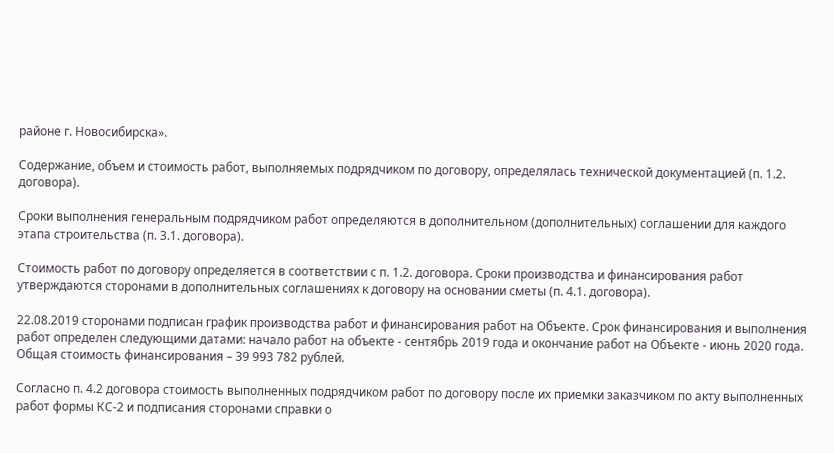районе г. Новосибирска».

Содержание, объем и стоимость работ, выполняемых подрядчиком по договору, определялась технической документацией (п. 1.2. договора).

Сроки выполнения генеральным подрядчиком работ определяются в дополнительном (дополнительных) соглашении для каждого этапа строительства (п. 3.1. договора).

Стоимость работ по договору определяется в соответствии с п. 1.2. договора. Сроки производства и финансирования работ утверждаются сторонами в дополнительных соглашениях к договору на основании сметы (п. 4.1. договора).

22.08.2019 сторонами подписан график производства работ и финансирования работ на Объекте. Срок финансирования и выполнения работ определен следующими датами: начало работ на объекте - сентябрь 2019 года и окончание работ на Объекте - июнь 2020 года. Общая стоимость финансирования – 39 993 782 рублей.

Согласно п. 4.2 договора стоимость выполненных подрядчиком работ по договору после их приемки заказчиком по акту выполненных работ формы КС-2 и подписания сторонами справки о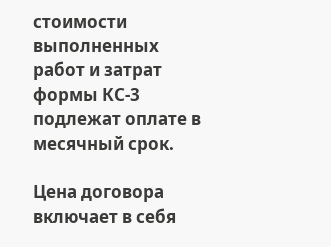стоимости выполненных работ и затрат формы КС-3 подлежат оплате в месячный срок.

Цена договора включает в себя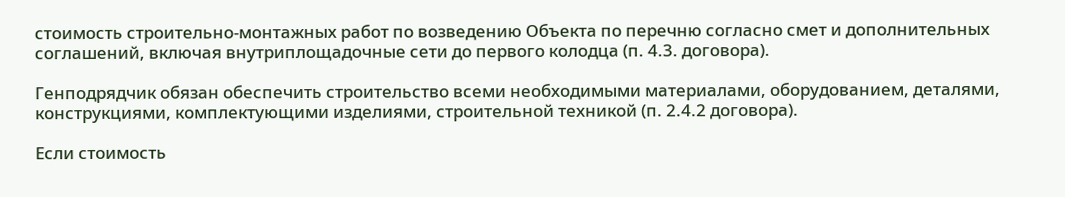стоимость строительно-монтажных работ по возведению Объекта по перечню согласно смет и дополнительных соглашений, включая внутриплощадочные сети до первого колодца (п. 4.3. договора).

Генподрядчик обязан обеспечить строительство всеми необходимыми материалами, оборудованием, деталями, конструкциями, комплектующими изделиями, строительной техникой (п. 2.4.2 договора).

Если стоимость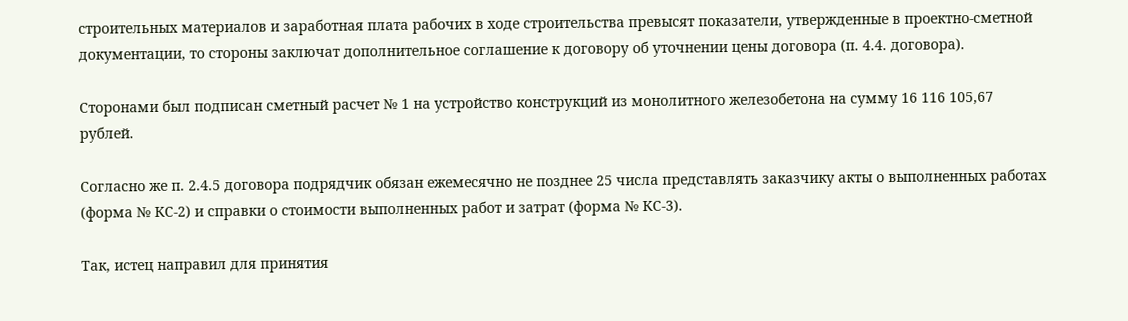строительных материалов и заработная плата рабочих в ходе строительства превысят показатели, утвержденные в проектно-сметной документации, то стороны заключат дополнительное соглашение к договору об уточнении цены договора (п. 4.4. договора).

Сторонами был подписан сметный расчет № 1 на устройство конструкций из монолитного железобетона на сумму 16 116 105,67 рублей.

Согласно же п. 2.4.5 договора подрядчик обязан ежемесячно не позднее 25 числа представлять заказчику акты о выполненных работах (форма № КС-2) и справки о стоимости выполненных работ и затрат (форма № КС-3).

Так, истец направил для принятия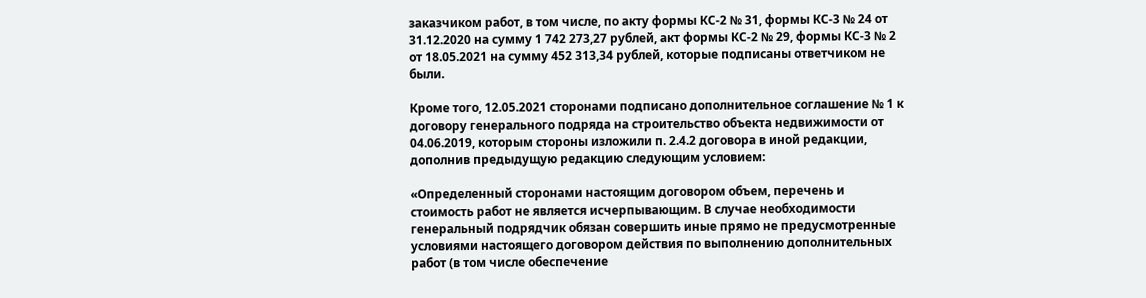заказчиком работ, в том числе, по акту формы КС-2 № 31, формы КС-3 № 24 от 31.12.2020 на сумму 1 742 273,27 рублей, акт формы КС-2 № 29, формы КС-3 № 2 от 18.05.2021 на сумму 452 313,34 рублей, которые подписаны ответчиком не были.

Кроме того, 12.05.2021 сторонами подписано дополнительное соглашение № 1 к договору генерального подряда на строительство объекта недвижимости от 04.06.2019, которым стороны изложили п. 2.4.2 договора в иной редакции, дополнив предыдущую редакцию следующим условием:

«Определенный сторонами настоящим договором объем, перечень и стоимость работ не является исчерпывающим. В случае необходимости генеральный подрядчик обязан совершить иные прямо не предусмотренные условиями настоящего договором действия по выполнению дополнительных работ (в том числе обеспечение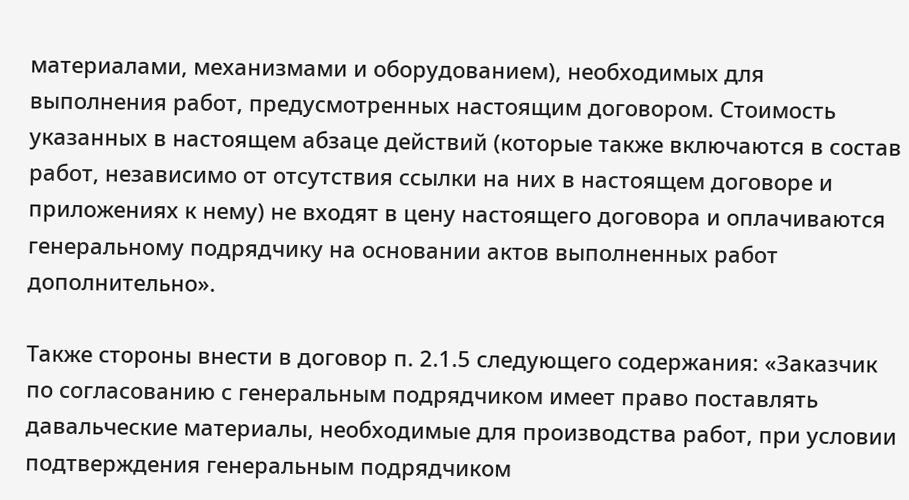материалами, механизмами и оборудованием), необходимых для выполнения работ, предусмотренных настоящим договором. Стоимость указанных в настоящем абзаце действий (которые также включаются в состав работ, независимо от отсутствия ссылки на них в настоящем договоре и приложениях к нему) не входят в цену настоящего договора и оплачиваются генеральному подрядчику на основании актов выполненных работ дополнительно».

Также стороны внести в договор п. 2.1.5 следующего содержания: «Заказчик по согласованию с генеральным подрядчиком имеет право поставлять давальческие материалы, необходимые для производства работ, при условии подтверждения генеральным подрядчиком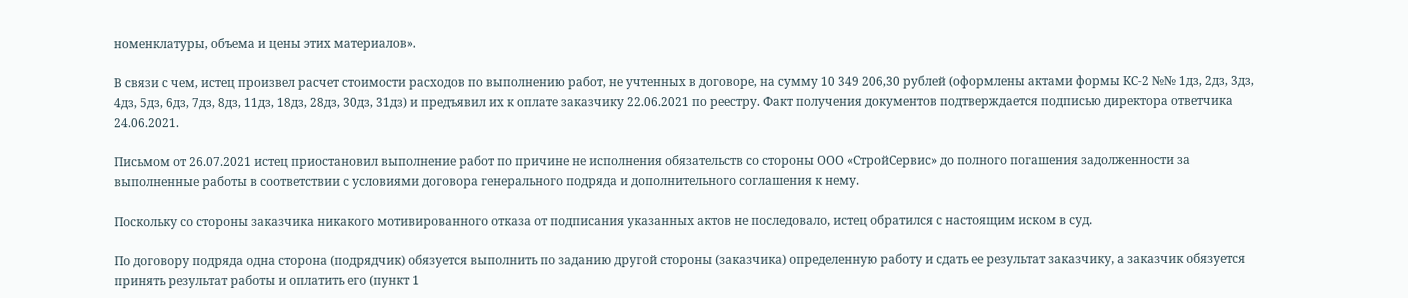номенклатуры, объема и цены этих материалов».

В связи с чем, истец произвел расчет стоимости расходов по выполнению работ, не учтенных в договоре, на сумму 10 349 206,30 рублей (оформлены актами формы КС-2 №№ 1дз, 2дз, 3дз, 4дз, 5дз, 6дз, 7дз, 8дз, 11дз, 18дз, 28дз, 30дз, 31дз) и предъявил их к оплате заказчику 22.06.2021 по реестру. Факт получения документов подтверждается подписью директора ответчика 24.06.2021.

Письмом от 26.07.2021 истец приостановил выполнение работ по причине не исполнения обязательств со стороны ООО «СтройСервис» до полного погашения задолженности за выполненные работы в соответствии с условиями договора генерального подряда и дополнительного соглашения к нему.

Поскольку со стороны заказчика никакого мотивированного отказа от подписания указанных актов не последовало, истец обратился с настоящим иском в суд.

По договору подряда одна сторона (подрядчик) обязуется выполнить по заданию другой стороны (заказчика) определенную работу и сдать ее результат заказчику, а заказчик обязуется принять результат работы и оплатить его (пункт 1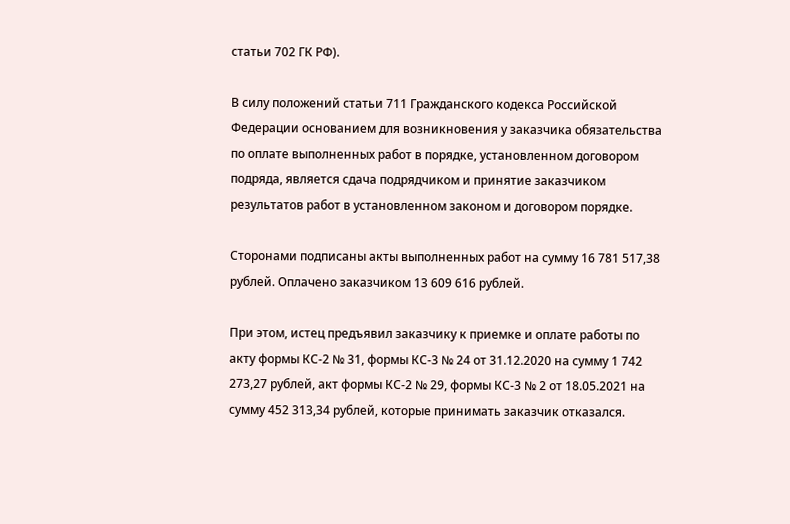статьи 702 ГК РФ).

В силу положений статьи 711 Гражданского кодекса Российской Федерации основанием для возникновения у заказчика обязательства по оплате выполненных работ в порядке, установленном договором подряда, является сдача подрядчиком и принятие заказчиком результатов работ в установленном законом и договором порядке.

Сторонами подписаны акты выполненных работ на сумму 16 781 517,38 рублей. Оплачено заказчиком 13 609 616 рублей.

При этом, истец предъявил заказчику к приемке и оплате работы по акту формы КС-2 № 31, формы КС-3 № 24 от 31.12.2020 на сумму 1 742 273,27 рублей, акт формы КС-2 № 29, формы КС-3 № 2 от 18.05.2021 на сумму 452 313,34 рублей, которые принимать заказчик отказался.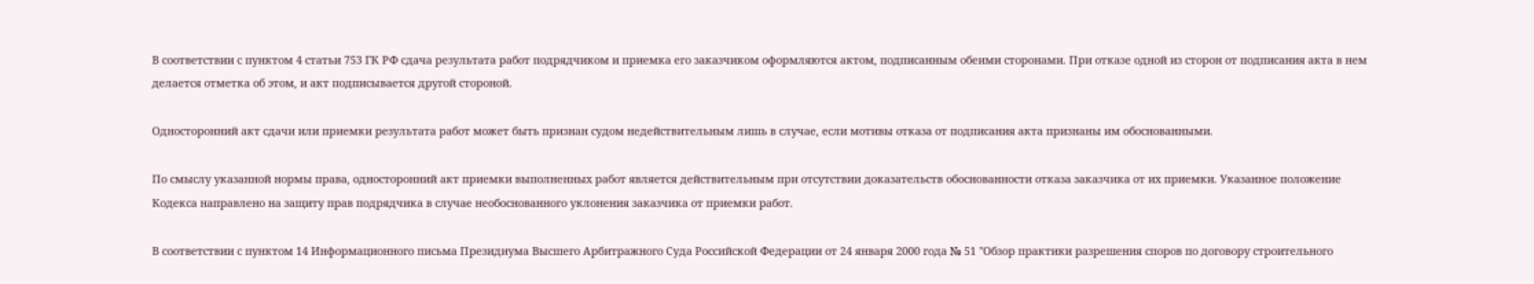В соответствии с пунктом 4 статьи 753 ГК РФ сдача результата работ подрядчиком и приемка его заказчиком оформляются актом, подписанным обеими сторонами. При отказе одной из сторон от подписания акта в нем делается отметка об этом, и акт подписывается другой стороной.

Односторонний акт сдачи или приемки результата работ может быть признан судом недействительным лишь в случае, если мотивы отказа от подписания акта признаны им обоснованными.

По смыслу указанной нормы права, односторонний акт приемки выполненных работ является действительным при отсутствии доказательств обоснованности отказа заказчика от их приемки. Указанное положение Кодекса направлено на защиту прав подрядчика в случае необоснованного уклонения заказчика от приемки работ.

В соответствии с пунктом 14 Информационного письма Президиума Высшего Арбитражного Суда Российской Федерации от 24 января 2000 года № 51 "Обзор практики разрешения споров по договору строительного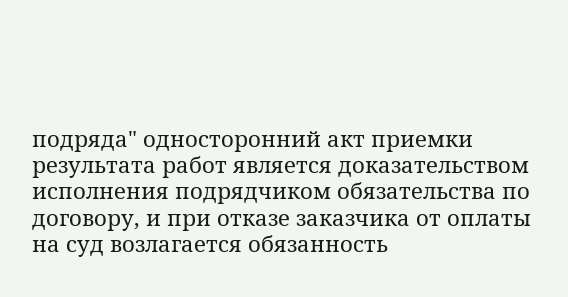подряда" односторонний акт приемки результата работ является доказательством исполнения подрядчиком обязательства по договору, и при отказе заказчика от оплаты на суд возлагается обязанность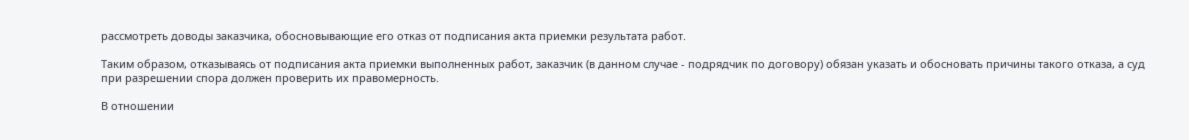рассмотреть доводы заказчика, обосновывающие его отказ от подписания акта приемки результата работ.

Таким образом, отказываясь от подписания акта приемки выполненных работ, заказчик (в данном случае - подрядчик по договору) обязан указать и обосновать причины такого отказа, а суд при разрешении спора должен проверить их правомерность.

В отношении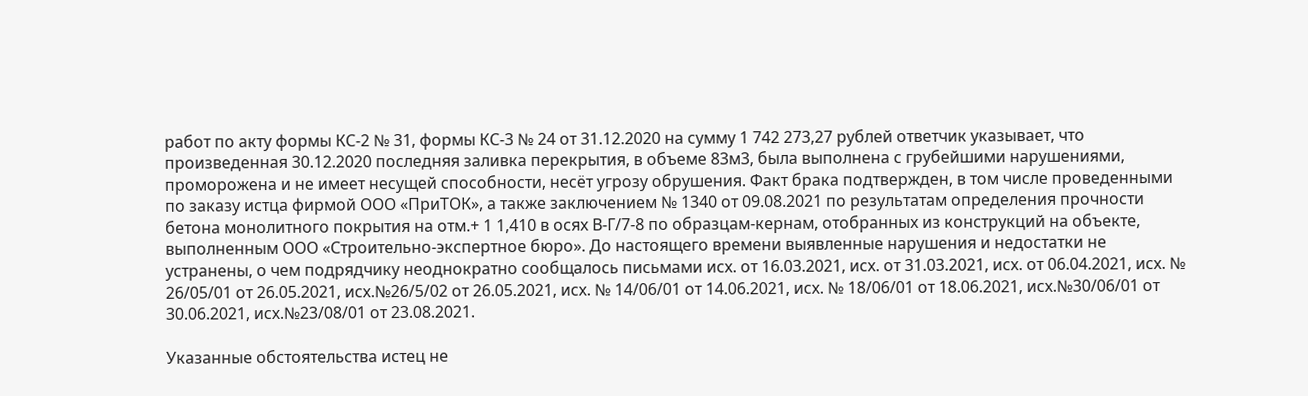работ по акту формы КС-2 № 31, формы КС-3 № 24 от 31.12.2020 на сумму 1 742 273,27 рублей ответчик указывает, что произведенная 30.12.2020 последняя заливка перекрытия, в объеме 83м3, была выполнена с грубейшими нарушениями, проморожена и не имеет несущей способности, несёт угрозу обрушения. Факт брака подтвержден, в том числе проведенными по заказу истца фирмой ООО «ПриТОК», а также заключением № 1340 от 09.08.2021 по результатам определения прочности бетона монолитного покрытия на отм.+ 1 1,410 в осях В-Г/7-8 по образцам-кернам, отобранных из конструкций на объекте, выполненным ООО «Строительно-экспертное бюро». До настоящего времени выявленные нарушения и недостатки не устранены, о чем подрядчику неоднократно сообщалось письмами исх. от 16.03.2021, исх. от 31.03.2021, исх. от 06.04.2021, исх. № 26/05/01 от 26.05.2021, исх.№26/5/02 от 26.05.2021, исх. № 14/06/01 от 14.06.2021, исх. № 18/06/01 от 18.06.2021, исх.№30/06/01 от 30.06.2021, исх.№23/08/01 от 23.08.2021.

Указанные обстоятельства истец не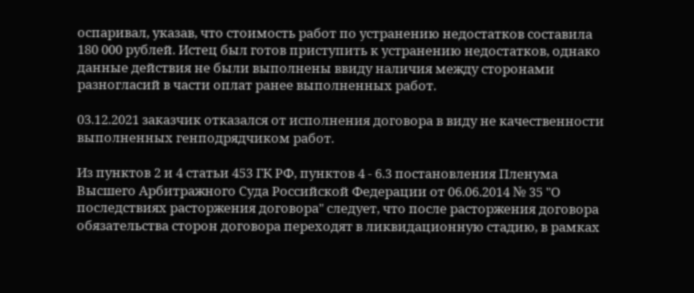оспаривал, указав, что стоимость работ по устранению недостатков составила 180 000 рублей. Истец был готов приступить к устранению недостатков, однако данные действия не были выполнены ввиду наличия между сторонами разногласий в части оплат ранее выполненных работ.

03.12.2021 заказчик отказался от исполнения договора в виду не качественности выполненных генподрядчиком работ.

Из пунктов 2 и 4 статьи 453 ГК РФ, пунктов 4 - 6.3 постановления Пленума Высшего Арбитражного Суда Российской Федерации от 06.06.2014 № 35 "О последствиях расторжения договора" следует, что после расторжения договора обязательства сторон договора переходят в ликвидационную стадию, в рамках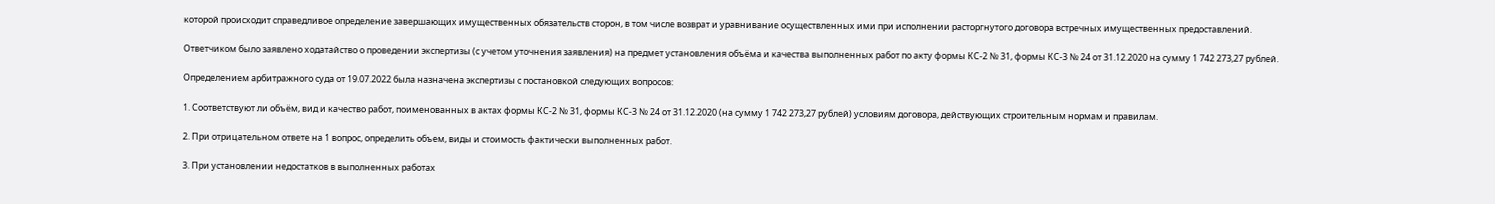которой происходит справедливое определение завершающих имущественных обязательств сторон, в том числе возврат и уравнивание осуществленных ими при исполнении расторгнутого договора встречных имущественных предоставлений.

Ответчиком было заявлено ходатайство о проведении экспертизы (с учетом уточнения заявления) на предмет установления объёма и качества выполненных работ по акту формы КС-2 № 31, формы КС-3 № 24 от 31.12.2020 на сумму 1 742 273,27 рублей.

Определением арбитражного суда от 19.07.2022 была назначена экспертизы с постановкой следующих вопросов:

1. Соответствуют ли объём, вид и качество работ, поименованных в актах формы КС-2 № 31, формы КС-3 № 24 от 31.12.2020 (на сумму 1 742 273,27 рублей) условиям договора, действующих строительным нормам и правилам.

2. При отрицательном ответе на 1 вопрос, определить объем, виды и стоимость фактически выполненных работ.

3. При установлении недостатков в выполненных работах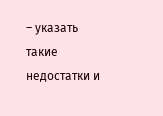– указать такие недостатки и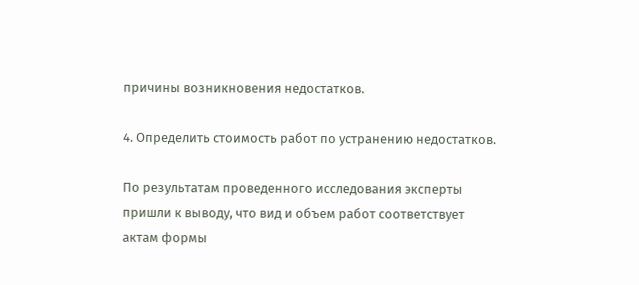причины возникновения недостатков.

4. Определить стоимость работ по устранению недостатков.

По результатам проведенного исследования эксперты пришли к выводу, что вид и объем работ соответствует актам формы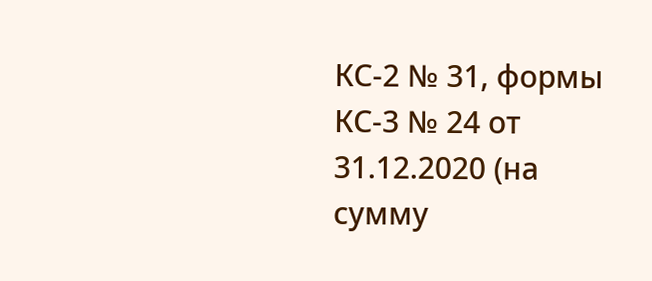КС-2 № 31, формы КС-3 № 24 от 31.12.2020 (на сумму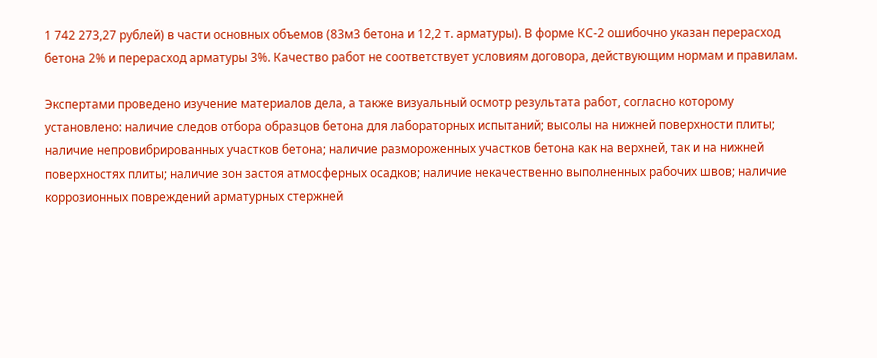1 742 273,27 рублей) в части основных объемов (83м3 бетона и 12,2 т. арматуры). В форме КС-2 ошибочно указан перерасход бетона 2% и перерасход арматуры 3%. Качество работ не соответствует условиям договора, действующим нормам и правилам.

Экспертами проведено изучение материалов дела, а также визуальный осмотр результата работ, согласно которому установлено: наличие следов отбора образцов бетона для лабораторных испытаний; высолы на нижней поверхности плиты; наличие непровибрированных участков бетона; наличие размороженных участков бетона как на верхней, так и на нижней поверхностях плиты; наличие зон застоя атмосферных осадков; наличие некачественно выполненных рабочих швов; наличие коррозионных повреждений арматурных стержней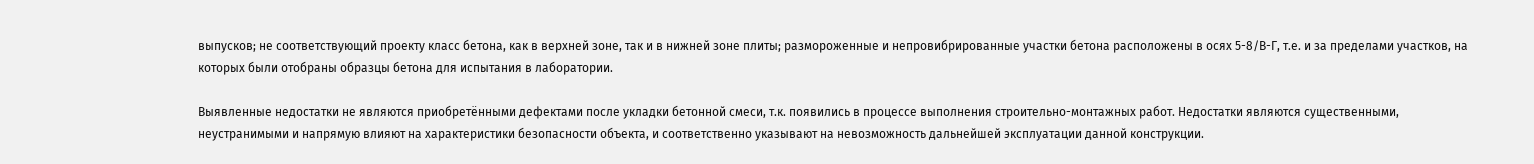выпусков; не соответствующий проекту класс бетона, как в верхней зоне, так и в нижней зоне плиты; размороженные и непровибрированные участки бетона расположены в осях 5-8/В-Г, т.е. и за пределами участков, на которых были отобраны образцы бетона для испытания в лаборатории.

Выявленные недостатки не являются приобретёнными дефектами после укладки бетонной смеси, т.к. появились в процессе выполнения строительно-монтажных работ. Недостатки являются существенными, неустранимыми и напрямую влияют на характеристики безопасности объекта, и соответственно указывают на невозможность дальнейшей эксплуатации данной конструкции.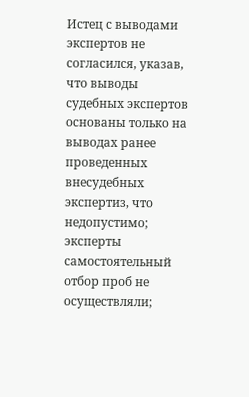Истец с выводами экспертов не согласился, указав, что выводы судебных экспертов основаны только на выводах ранее проведенных внесудебных экспертиз, что недопустимо; эксперты самостоятельный отбор проб не осуществляли;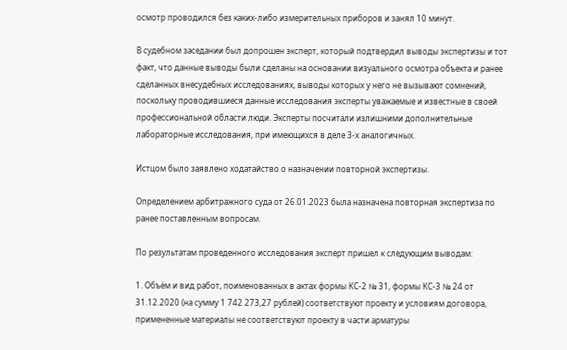осмотр проводился без каких-либо измерительных приборов и занял 10 минут.

В судебном заседании был допрошен эксперт, который подтвердил выводы экспертизы и тот факт, что данные выводы были сделаны на основании визуального осмотра объекта и ранее сделанных внесудебных исследованиях, выводы которых у него не вызывают сомнений, поскольку проводившиеся данные исследования эксперты уважаемые и известные в своей профессиональной области люди. Эксперты посчитали излишними дополнительные лабораторные исследования, при имеющихся в деле 3-х аналогичных.

Истцом было заявлено ходатайство о назначении повторной экспертизы.

Определением арбитражного суда от 26.01.2023 была назначена повторная экспертиза по ранее поставленным вопросам.

По результатам проведенного исследования эксперт пришел к следующим выводам:

1. Объём и вид работ, поименованных в актах формы КС-2 № 31, формы КС-3 № 24 от 31.12.2020 (на сумму 1 742 273,27 рублей) соответствуют проекту и условиям договора, примененные материалы не соответствуют проекту в части арматуры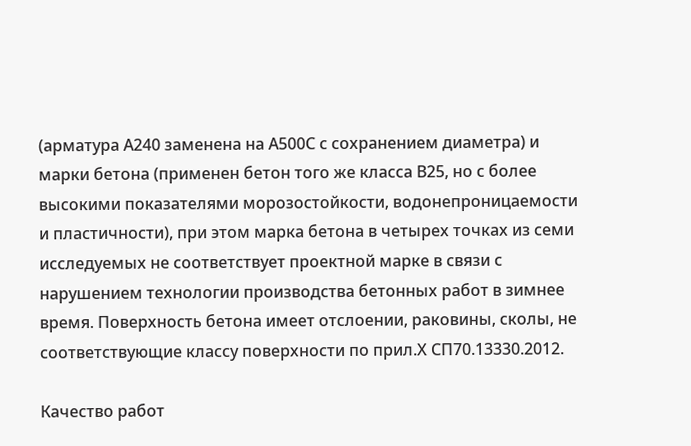(арматура А240 заменена на А500С с сохранением диаметра) и марки бетона (применен бетон того же класса В25, но с более высокими показателями морозостойкости, водонепроницаемости и пластичности), при этом марка бетона в четырех точках из семи исследуемых не соответствует проектной марке в связи с нарушением технологии производства бетонных работ в зимнее время. Поверхность бетона имеет отслоении, раковины, сколы, не соответствующие классу поверхности по прил.Х СП70.13330.2012.

Качество работ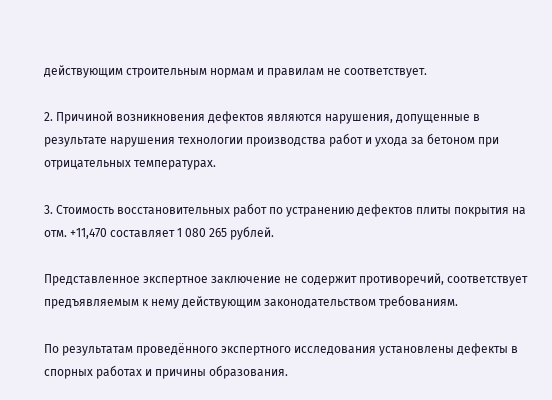действующим строительным нормам и правилам не соответствует.

2. Причиной возникновения дефектов являются нарушения, допущенные в результате нарушения технологии производства работ и ухода за бетоном при отрицательных температурах.

3. Стоимость восстановительных работ по устранению дефектов плиты покрытия на отм. +11,470 составляет 1 080 265 рублей.

Представленное экспертное заключение не содержит противоречий, соответствует предъявляемым к нему действующим законодательством требованиям.

По результатам проведённого экспертного исследования установлены дефекты в спорных работах и причины образования.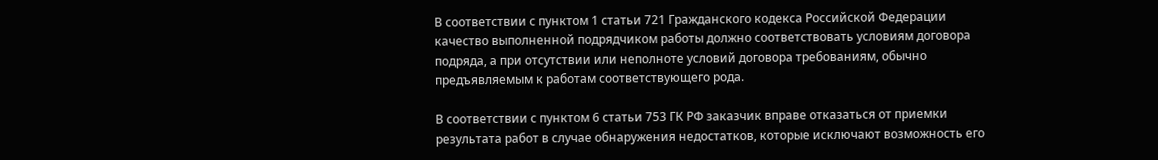В соответствии с пунктом 1 статьи 721 Гражданского кодекса Российской Федерации качество выполненной подрядчиком работы должно соответствовать условиям договора подряда, а при отсутствии или неполноте условий договора требованиям, обычно предъявляемым к работам соответствующего рода.

В соответствии с пунктом 6 статьи 753 ГК РФ заказчик вправе отказаться от приемки результата работ в случае обнаружения недостатков, которые исключают возможность его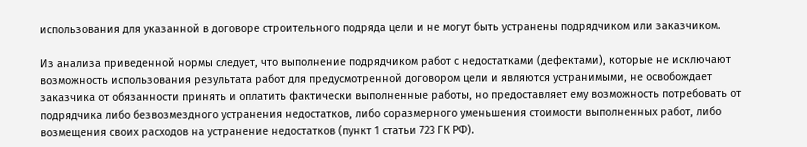использования для указанной в договоре строительного подряда цели и не могут быть устранены подрядчиком или заказчиком.

Из анализа приведенной нормы следует, что выполнение подрядчиком работ с недостатками (дефектами), которые не исключают возможность использования результата работ для предусмотренной договором цели и являются устранимыми, не освобождает заказчика от обязанности принять и оплатить фактически выполненные работы, но предоставляет ему возможность потребовать от подрядчика либо безвозмездного устранения недостатков, либо соразмерного уменьшения стоимости выполненных работ, либо возмещения своих расходов на устранение недостатков (пункт 1 статьи 723 ГК РФ).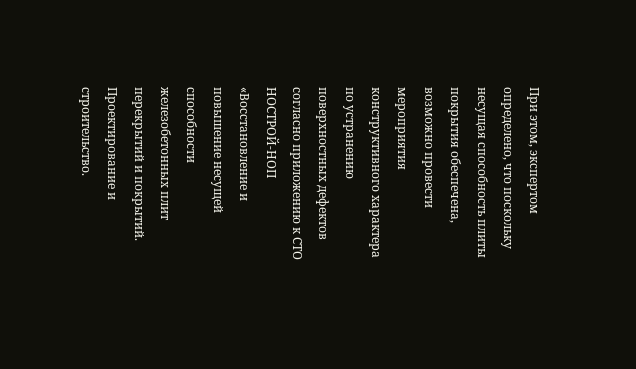При этом, экспертом определено, что поскольку несущая способность плиты покрытия обеспечена, возможно провести мероприятия конструктивного характера по устранению поверхностных дефектов согласно приложению к СТО НОСТРОЙ-НОП «Восстановление и повышение несущей способности железобетонных плит перекрытий и покрытий. Проектирование и строительство.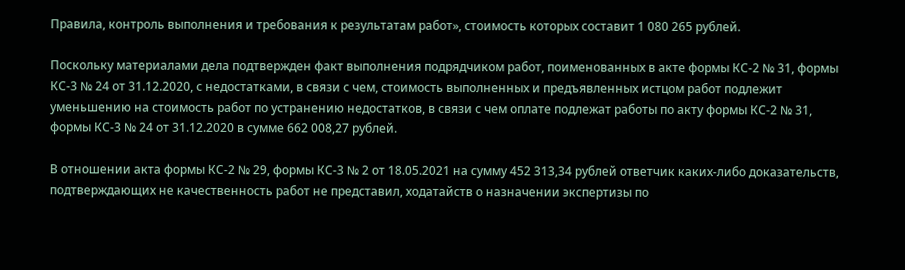Правила, контроль выполнения и требования к результатам работ», стоимость которых составит 1 080 265 рублей.

Поскольку материалами дела подтвержден факт выполнения подрядчиком работ, поименованных в акте формы КС-2 № 31, формы КС-3 № 24 от 31.12.2020, с недостатками, в связи с чем, стоимость выполненных и предъявленных истцом работ подлежит уменьшению на стоимость работ по устранению недостатков, в связи с чем оплате подлежат работы по акту формы КС-2 № 31, формы КС-3 № 24 от 31.12.2020 в сумме 662 008,27 рублей.

В отношении акта формы КС-2 № 29, формы КС-3 № 2 от 18.05.2021 на сумму 452 313,34 рублей ответчик каких-либо доказательств, подтверждающих не качественность работ не представил, ходатайств о назначении экспертизы по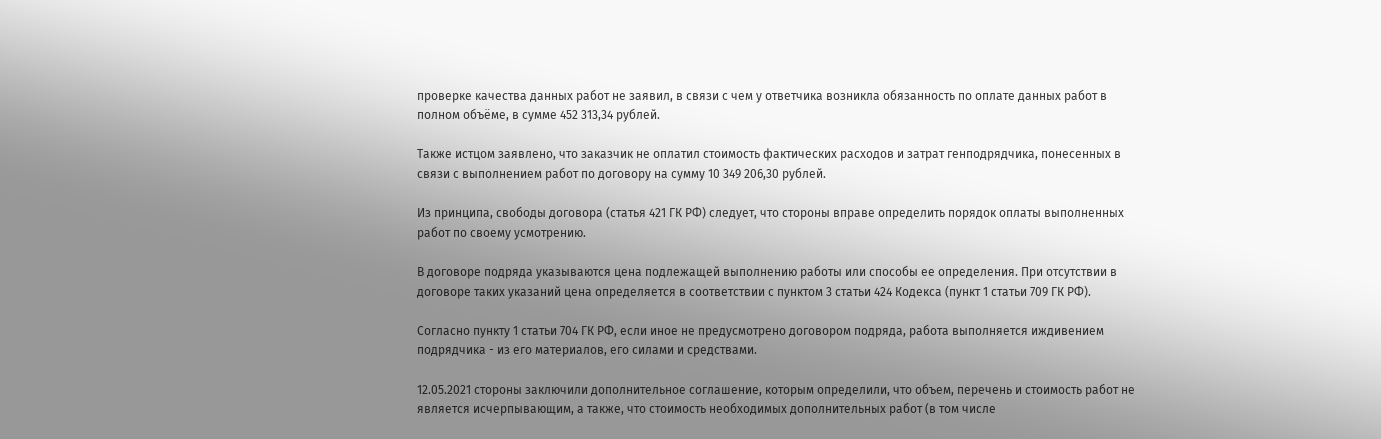проверке качества данных работ не заявил, в связи с чем у ответчика возникла обязанность по оплате данных работ в полном объёме, в сумме 452 313,34 рублей.

Также истцом заявлено, что заказчик не оплатил стоимость фактических расходов и затрат генподрядчика, понесенных в связи с выполнением работ по договору на сумму 10 349 206,30 рублей.

Из принципа, свободы договора (статья 421 ГК РФ) следует, что стороны вправе определить порядок оплаты выполненных работ по своему усмотрению.

В договоре подряда указываются цена подлежащей выполнению работы или способы ее определения. При отсутствии в договоре таких указаний цена определяется в соответствии с пунктом 3 статьи 424 Кодекса (пункт 1 статьи 709 ГК РФ).

Согласно пункту 1 статьи 704 ГК РФ, если иное не предусмотрено договором подряда, работа выполняется иждивением подрядчика - из его материалов, его силами и средствами.

12.05.2021 стороны заключили дополнительное соглашение, которым определили, что объем, перечень и стоимость работ не является исчерпывающим, а также, что стоимость необходимых дополнительных работ (в том числе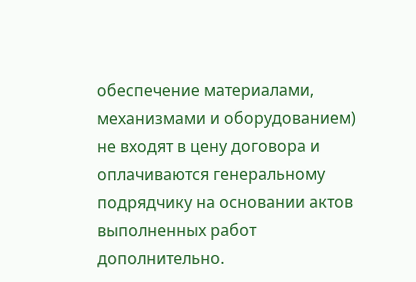обеспечение материалами, механизмами и оборудованием) не входят в цену договора и оплачиваются генеральному подрядчику на основании актов выполненных работ дополнительно.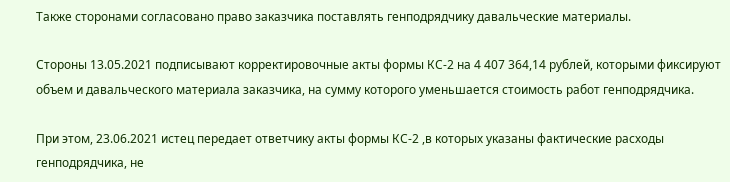Также сторонами согласовано право заказчика поставлять генподрядчику давальческие материалы.

Стороны 13.05.2021 подписывают корректировочные акты формы КС-2 на 4 407 364,14 рублей, которыми фиксируют объем и давальческого материала заказчика, на сумму которого уменьшается стоимость работ генподрядчика.

При этом, 23.06.2021 истец передает ответчику акты формы КС-2 ,в которых указаны фактические расходы генподрядчика, не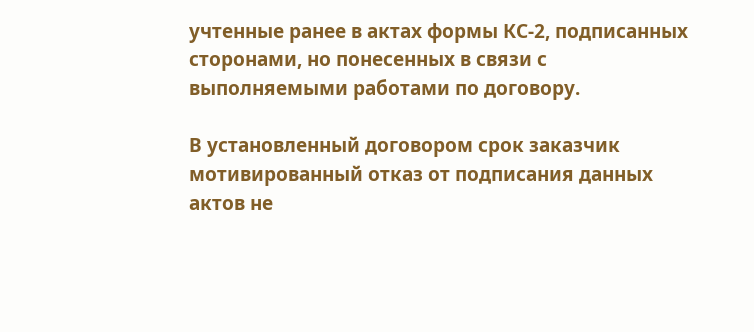учтенные ранее в актах формы КС-2, подписанных сторонами, но понесенных в связи с выполняемыми работами по договору.

В установленный договором срок заказчик мотивированный отказ от подписания данных актов не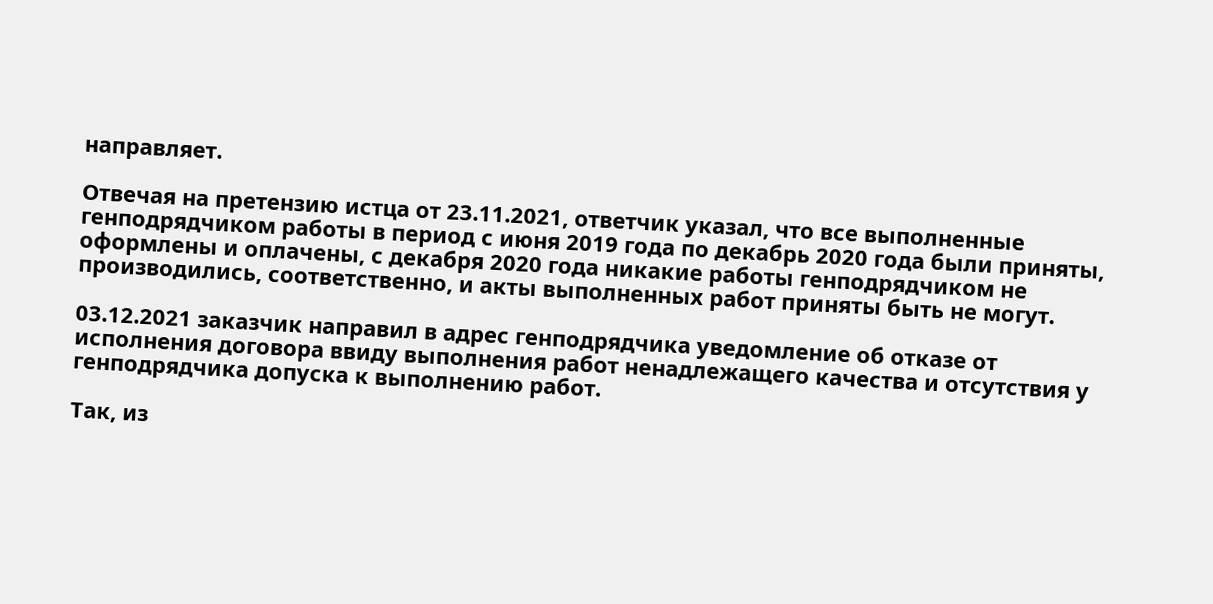направляет.

Отвечая на претензию истца от 23.11.2021, ответчик указал, что все выполненные генподрядчиком работы в период с июня 2019 года по декабрь 2020 года были приняты, оформлены и оплачены, с декабря 2020 года никакие работы генподрядчиком не производились, соответственно, и акты выполненных работ приняты быть не могут.

03.12.2021 заказчик направил в адрес генподрядчика уведомление об отказе от исполнения договора ввиду выполнения работ ненадлежащего качества и отсутствия у генподрядчика допуска к выполнению работ.

Так, из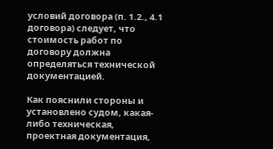условий договора (п. 1.2., 4.1 договора) следует, что стоимость работ по договору должна определяться технической документацией.

Как пояснили стороны и установлено судом, какая-либо техническая, проектная документация,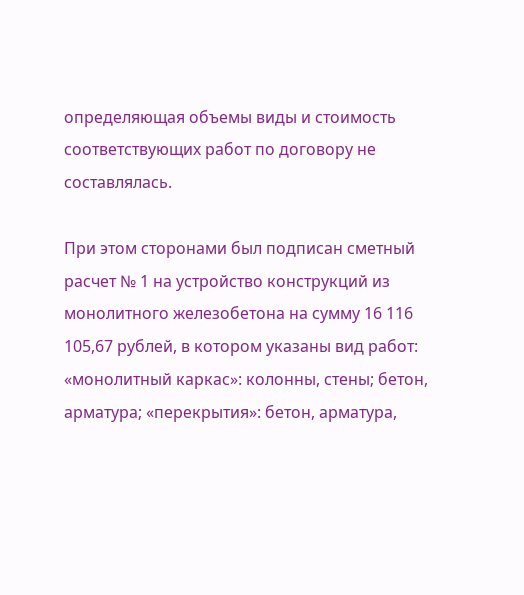определяющая объемы виды и стоимость соответствующих работ по договору не составлялась.

При этом сторонами был подписан сметный расчет № 1 на устройство конструкций из монолитного железобетона на сумму 16 116 105,67 рублей, в котором указаны вид работ: «монолитный каркас»: колонны, стены; бетон, арматура; «перекрытия»: бетон, арматура,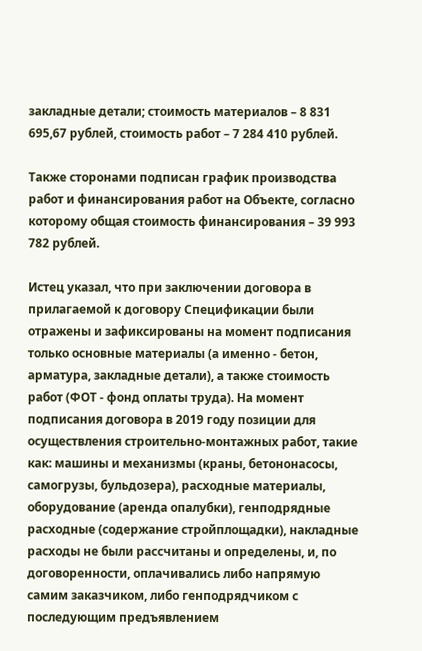закладные детали; стоимость материалов – 8 831 695,67 рублей, стоимость работ – 7 284 410 рублей.

Также сторонами подписан график производства работ и финансирования работ на Объекте, согласно которому общая стоимость финансирования – 39 993 782 рублей.

Истец указал, что при заключении договора в прилагаемой к договору Спецификации были отражены и зафиксированы на момент подписания только основные материалы (а именно - бетон, арматура, закладные детали), а также стоимость работ (ФОТ - фонд оплаты труда). На момент подписания договора в 2019 году позиции для осуществления строительно-монтажных работ, такие как: машины и механизмы (краны, бетононасосы, самогрузы, бульдозера), расходные материалы, оборудование (аренда опалубки), генподрядные расходные (содержание стройплощадки), накладные расходы не были рассчитаны и определены, и, по договоренности, оплачивались либо напрямую самим заказчиком, либо генподрядчиком с последующим предъявлением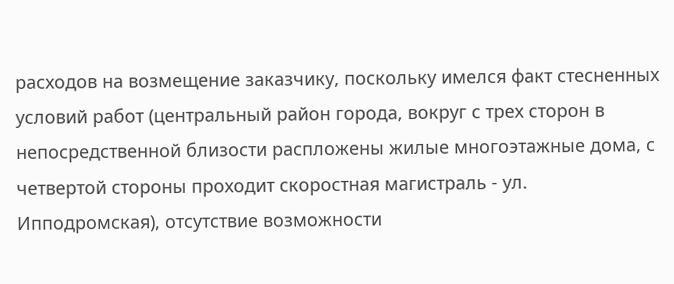расходов на возмещение заказчику, поскольку имелся факт стесненных условий работ (центральный район города, вокруг с трех сторон в непосредственной близости распложены жилые многоэтажные дома, с четвертой стороны проходит скоростная магистраль - ул. Ипподромская), отсутствие возможности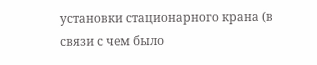установки стационарного крана (в связи с чем было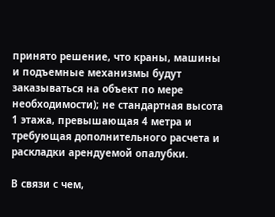принято решение, что краны, машины и подъемные механизмы будут заказываться на объект по мере необходимости); не стандартная высота 1 этажа, превышающая 4 метра и требующая дополнительного расчета и раскладки арендуемой опалубки.

В связи с чем,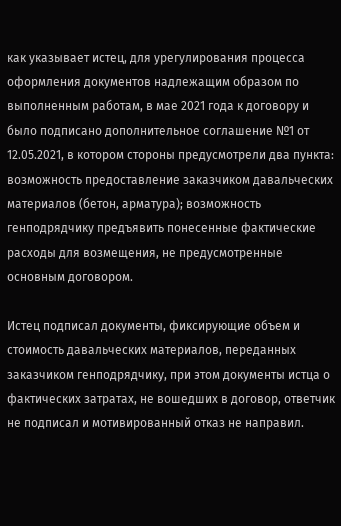как указывает истец, для урегулирования процесса оформления документов надлежащим образом по выполненным работам, в мае 2021 года к договору и было подписано дополнительное соглашение №1 от 12.05.2021, в котором стороны предусмотрели два пункта: возможность предоставление заказчиком давальческих материалов (бетон, арматура); возможность генподрядчику предъявить понесенные фактические расходы для возмещения, не предусмотренные основным договором.

Истец подписал документы, фиксирующие объем и стоимость давальческих материалов, переданных заказчиком генподрядчику, при этом документы истца о фактических затратах, не вошедших в договор, ответчик не подписал и мотивированный отказ не направил.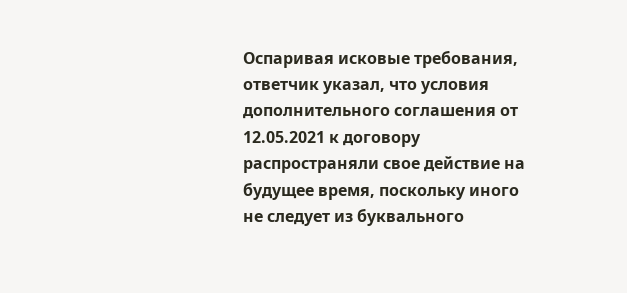Оспаривая исковые требования, ответчик указал, что условия дополнительного соглашения от 12.05.2021 к договору распространяли свое действие на будущее время, поскольку иного не следует из буквального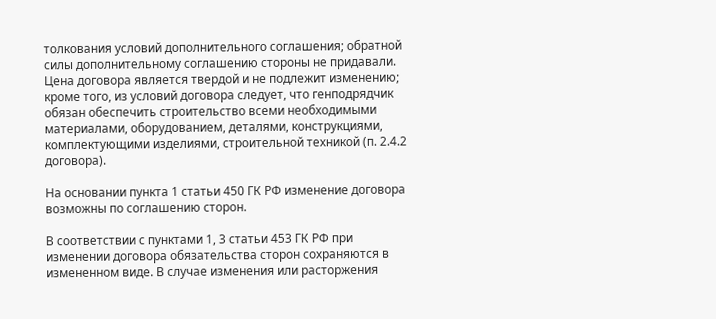толкования условий дополнительного соглашения; обратной силы дополнительному соглашению стороны не придавали. Цена договора является твердой и не подлежит изменению; кроме того, из условий договора следует, что генподрядчик обязан обеспечить строительство всеми необходимыми материалами, оборудованием, деталями, конструкциями, комплектующими изделиями, строительной техникой (п. 2.4.2 договора).

На основании пункта 1 статьи 450 ГК РФ изменение договора возможны по соглашению сторон.

В соответствии с пунктами 1, 3 статьи 453 ГК РФ при изменении договора обязательства сторон сохраняются в измененном виде. В случае изменения или расторжения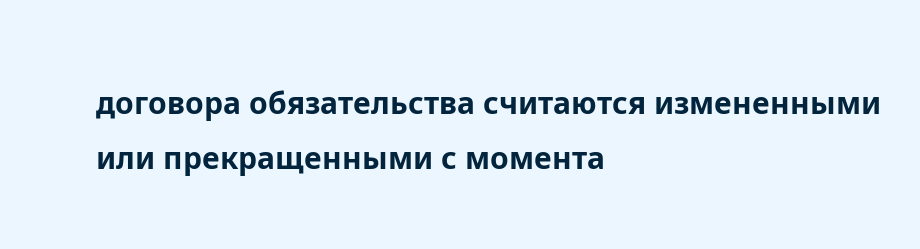договора обязательства считаются измененными или прекращенными с момента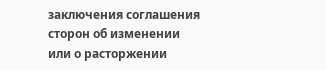заключения соглашения сторон об изменении или о расторжении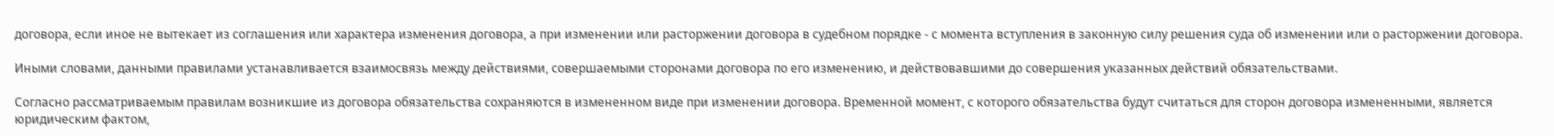договора, если иное не вытекает из соглашения или характера изменения договора, а при изменении или расторжении договора в судебном порядке - с момента вступления в законную силу решения суда об изменении или о расторжении договора.

Иными словами, данными правилами устанавливается взаимосвязь между действиями, совершаемыми сторонами договора по его изменению, и действовавшими до совершения указанных действий обязательствами.

Согласно рассматриваемым правилам возникшие из договора обязательства сохраняются в измененном виде при изменении договора. Временной момент, с которого обязательства будут считаться для сторон договора измененными, является юридическим фактом,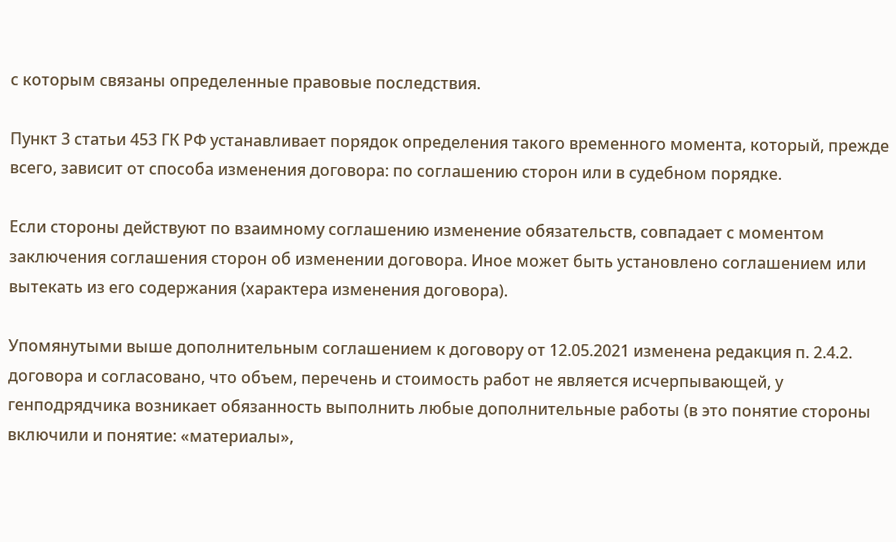с которым связаны определенные правовые последствия.

Пункт 3 статьи 453 ГК РФ устанавливает порядок определения такого временного момента, который, прежде всего, зависит от способа изменения договора: по соглашению сторон или в судебном порядке.

Если стороны действуют по взаимному соглашению изменение обязательств, совпадает с моментом заключения соглашения сторон об изменении договора. Иное может быть установлено соглашением или вытекать из его содержания (характера изменения договора).

Упомянутыми выше дополнительным соглашением к договору от 12.05.2021 изменена редакция п. 2.4.2. договора и согласовано, что объем, перечень и стоимость работ не является исчерпывающей, у генподрядчика возникает обязанность выполнить любые дополнительные работы (в это понятие стороны включили и понятие: «материалы»,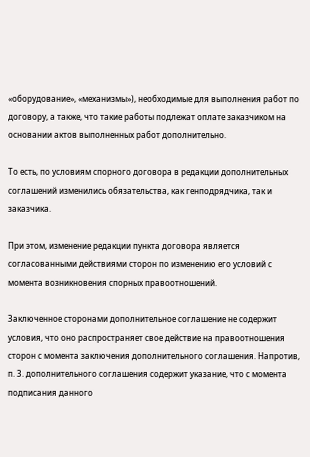«оборудование», «механизмы»), необходимые для выполнения работ по договору, а также, что такие работы подлежат оплате заказчиком на основании актов выполненных работ дополнительно.

То есть, по условиям спорного договора в редакции дополнительных соглашений изменились обязательства, как генподрядчика, так и заказчика.

При этом, изменение редакции пункта договора является согласованными действиями сторон по изменению его условий с момента возникновения спорных правоотношений.

Заключенное сторонами дополнительное соглашение не содержит условия, что оно распространяет свое действие на правоотношения сторон с момента заключения дополнительного соглашения. Напротив, п. 3. дополнительного соглашения содержит указание, что с момента подписания данного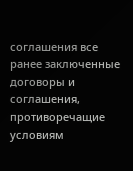соглашения все ранее заключенные договоры и соглашения, противоречащие условиям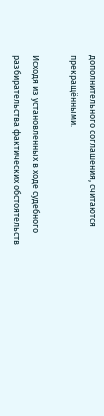дополнительного соглашения, считаются прекращёнными.

Исходя из установленных в ходе судебного разбирательства фактических обстоятельств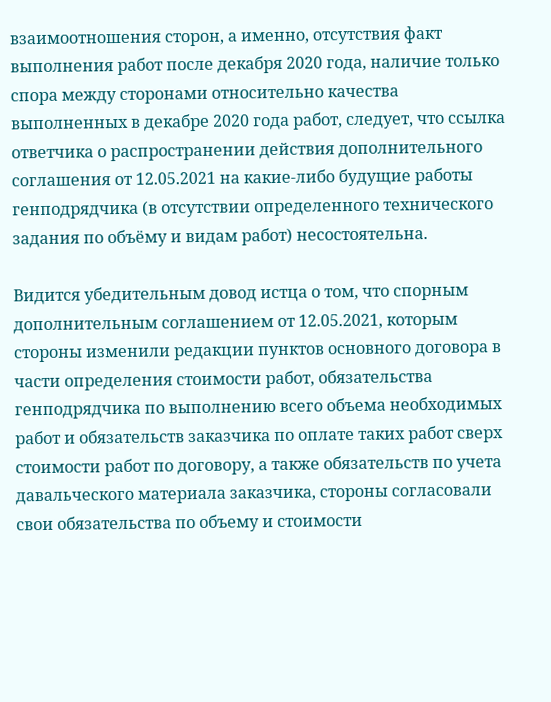взаимоотношения сторон, а именно, отсутствия факт выполнения работ после декабря 2020 года, наличие только спора между сторонами относительно качества выполненных в декабре 2020 года работ, следует, что ссылка ответчика о распространении действия дополнительного соглашения от 12.05.2021 на какие-либо будущие работы генподрядчика (в отсутствии определенного технического задания по объёму и видам работ) несостоятельна.

Видится убедительным довод истца о том, что спорным дополнительным соглашением от 12.05.2021, которым стороны изменили редакции пунктов основного договора в части определения стоимости работ, обязательства генподрядчика по выполнению всего объема необходимых работ и обязательств заказчика по оплате таких работ сверх стоимости работ по договору, а также обязательств по учета давальческого материала заказчика, стороны согласовали свои обязательства по объему и стоимости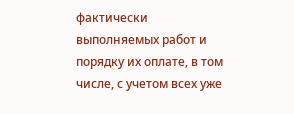фактически выполняемых работ и порядку их оплате, в том числе, с учетом всех уже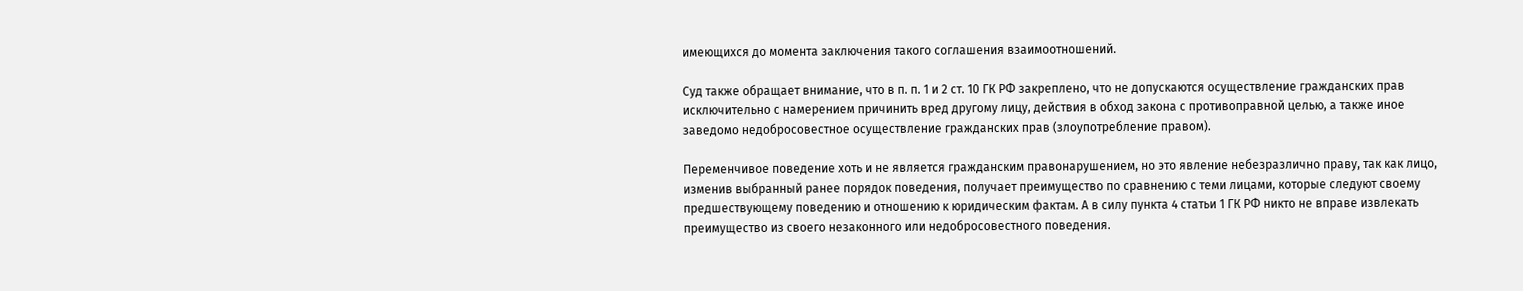имеющихся до момента заключения такого соглашения взаимоотношений.

Суд также обращает внимание, что в п. п. 1 и 2 ст. 10 ГК РФ закреплено, что не допускаются осуществление гражданских прав исключительно с намерением причинить вред другому лицу, действия в обход закона с противоправной целью, а также иное заведомо недобросовестное осуществление гражданских прав (злоупотребление правом).

Переменчивое поведение хоть и не является гражданским правонарушением, но это явление небезразлично праву, так как лицо, изменив выбранный ранее порядок поведения, получает преимущество по сравнению с теми лицами, которые следуют своему предшествующему поведению и отношению к юридическим фактам. А в силу пункта 4 статьи 1 ГК РФ никто не вправе извлекать преимущество из своего незаконного или недобросовестного поведения.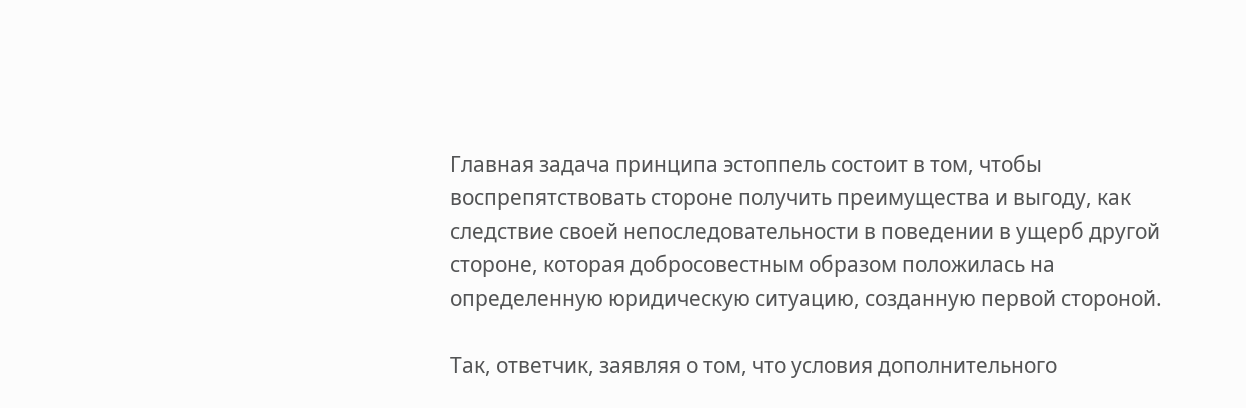Главная задача принципа эстоппель состоит в том, чтобы воспрепятствовать стороне получить преимущества и выгоду, как следствие своей непоследовательности в поведении в ущерб другой стороне, которая добросовестным образом положилась на определенную юридическую ситуацию, созданную первой стороной.

Так, ответчик, заявляя о том, что условия дополнительного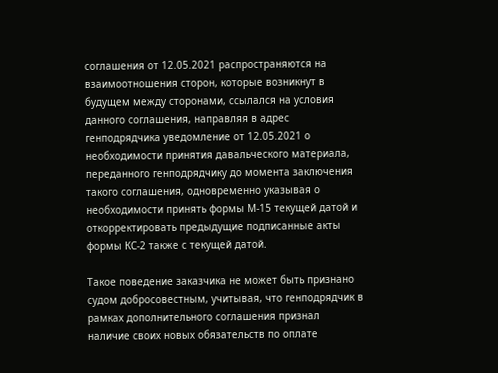соглашения от 12.05.2021 распространяются на взаимоотношения сторон, которые возникнут в будущем между сторонами, ссылался на условия данного соглашения, направляя в адрес генподрядчика уведомление от 12.05.2021 о необходимости принятия давальческого материала, переданного генподрядчику до момента заключения такого соглашения, одновременно указывая о необходимости принять формы М-15 текущей датой и откорректировать предыдущие подписанные акты формы КС-2 также с текущей датой.

Такое поведение заказчика не может быть признано судом добросовестным, учитывая, что генподрядчик в рамках дополнительного соглашения признал наличие своих новых обязательств по оплате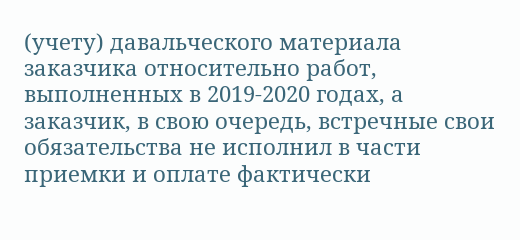(учету) давальческого материала заказчика относительно работ, выполненных в 2019-2020 годах, а заказчик, в свою очередь, встречные свои обязательства не исполнил в части приемки и оплате фактически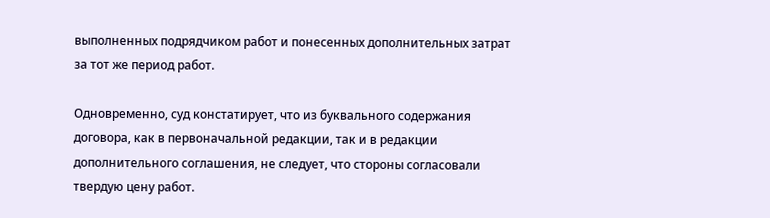выполненных подрядчиком работ и понесенных дополнительных затрат за тот же период работ.

Одновременно, суд констатирует, что из буквального содержания договора, как в первоначальной редакции, так и в редакции дополнительного соглашения, не следует, что стороны согласовали твердую цену работ.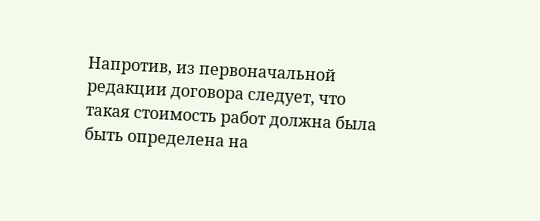Напротив, из первоначальной редакции договора следует, что такая стоимость работ должна была быть определена на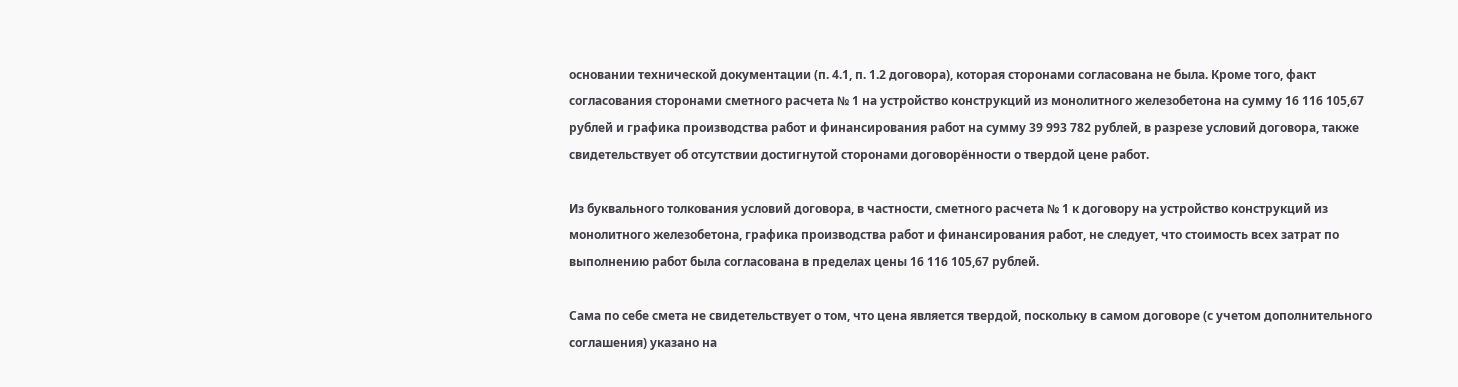основании технической документации (п. 4.1, п. 1.2 договора), которая сторонами согласована не была. Кроме того, факт согласования сторонами сметного расчета № 1 на устройство конструкций из монолитного железобетона на сумму 16 116 105,67 рублей и графика производства работ и финансирования работ на сумму 39 993 782 рублей, в разрезе условий договора, также свидетельствует об отсутствии достигнутой сторонами договорённости о твердой цене работ.

Из буквального толкования условий договора, в частности, сметного расчета № 1 к договору на устройство конструкций из монолитного железобетона, графика производства работ и финансирования работ, не следует, что стоимость всех затрат по выполнению работ была согласована в пределах цены 16 116 105,67 рублей.

Сама по себе смета не свидетельствует о том, что цена является твердой, поскольку в самом договоре (с учетом дополнительного соглашения) указано на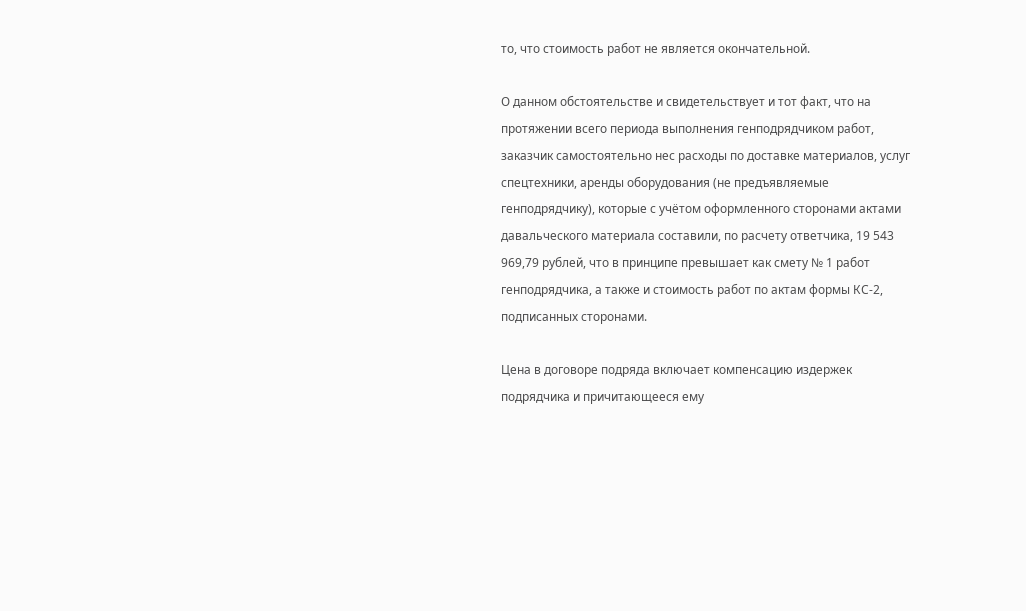то, что стоимость работ не является окончательной.

О данном обстоятельстве и свидетельствует и тот факт, что на протяжении всего периода выполнения генподрядчиком работ, заказчик самостоятельно нес расходы по доставке материалов, услуг спецтехники, аренды оборудования (не предъявляемые генподрядчику), которые с учётом оформленного сторонами актами давальческого материала составили, по расчету ответчика, 19 543 969,79 рублей, что в принципе превышает как смету № 1 работ генподрядчика, а также и стоимость работ по актам формы КС-2, подписанных сторонами.

Цена в договоре подряда включает компенсацию издержек подрядчика и причитающееся ему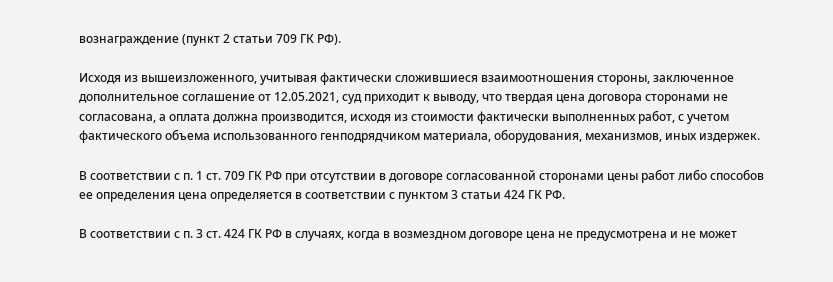вознаграждение (пункт 2 статьи 709 ГК РФ).

Исходя из вышеизложенного, учитывая фактически сложившиеся взаимоотношения стороны, заключенное дополнительное соглашение от 12.05.2021, суд приходит к выводу, что твердая цена договора сторонами не согласована, а оплата должна производится, исходя из стоимости фактически выполненных работ, с учетом фактического объема использованного генподрядчиком материала, оборудования, механизмов, иных издержек.

В соответствии с п. 1 ст. 709 ГК РФ при отсутствии в договоре согласованной сторонами цены работ либо способов ее определения цена определяется в соответствии с пунктом 3 статьи 424 ГК РФ.

В соответствии с п. 3 ст. 424 ГК РФ в случаях, когда в возмездном договоре цена не предусмотрена и не может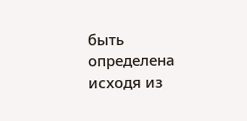быть определена исходя из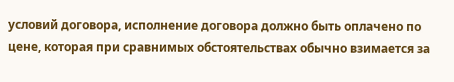условий договора, исполнение договора должно быть оплачено по цене, которая при сравнимых обстоятельствах обычно взимается за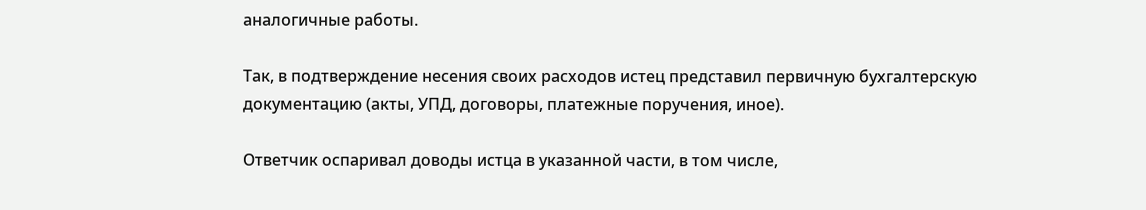аналогичные работы.

Так, в подтверждение несения своих расходов истец представил первичную бухгалтерскую документацию (акты, УПД, договоры, платежные поручения, иное).

Ответчик оспаривал доводы истца в указанной части, в том числе,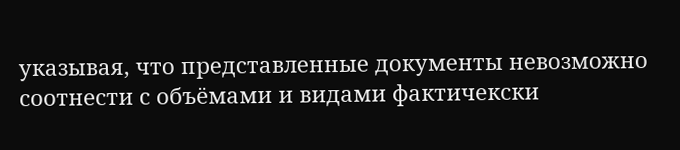указывая, что представленные документы невозможно соотнести с объёмами и видами фактичекски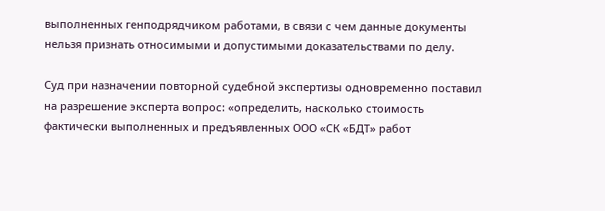выполненных генподрядчиком работами, в связи с чем данные документы нельзя признать относимыми и допустимыми доказательствами по делу.

Суд при назначении повторной судебной экспертизы одновременно поставил на разрешение эксперта вопрос: «определить, насколько стоимость фактически выполненных и предъявленных ООО «СК «БДТ» работ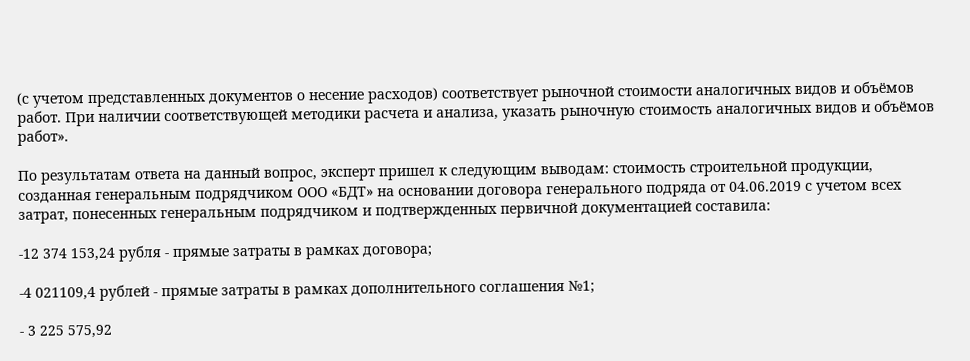(с учетом представленных документов о несение расходов) соответствует рыночной стоимости аналогичных видов и объёмов работ. При наличии соответствующей методики расчета и анализа, указать рыночную стоимость аналогичных видов и объёмов работ».

По результатам ответа на данный вопрос, эксперт пришел к следующим выводам: стоимость строительной продукции, созданная генеральным подрядчиком ООО «БДТ» на основании договора генерального подряда от 04.06.2019 с учетом всех затрат, понесенных генеральным подрядчиком и подтвержденных первичной документацией составила:

-12 374 153,24 рубля - прямые затраты в рамках договора;

-4 021109,4 рублей - прямые затраты в рамках дополнительного соглашения №1;

- 3 225 575,92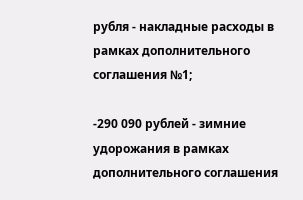рубля - накладные расходы в рамках дополнительного соглашения №1;

-290 090 рублей - зимние удорожания в рамках дополнительного соглашения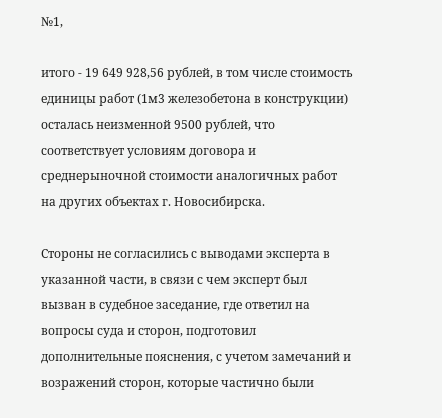№1,

итого - 19 649 928,56 рублей, в том числе стоимость единицы работ (1м3 железобетона в конструкции) осталась неизменной 9500 рублей, что соответствует условиям договора и среднерыночной стоимости аналогичных работ на других объектах г. Новосибирска.

Стороны не согласились с выводами эксперта в указанной части, в связи с чем эксперт был вызван в судебное заседание, где ответил на вопросы суда и сторон, подготовил дополнительные пояснения, с учетом замечаний и возражений сторон, которые частично были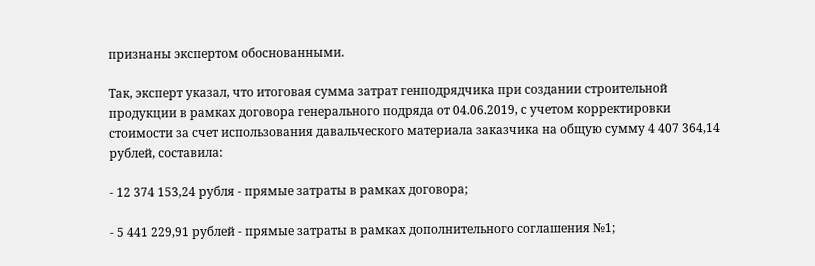признаны экспертом обоснованными.

Так, эксперт указал, что итоговая сумма затрат генподрядчика при создании строительной продукции в рамках договора генерального подряда от 04.06.2019, с учетом корректировки стоимости за счет использования давальческого материала заказчика на общую сумму 4 407 364,14 рублей, составила:

- 12 374 153,24 рубля - прямые затраты в рамках договора;

- 5 441 229,91 рублей - прямые затраты в рамках дополнительного соглашения №1;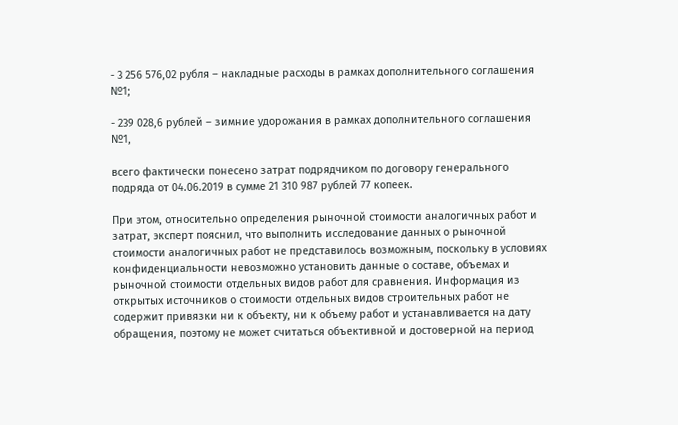- 3 256 576,02 рубля – накладные расходы в рамках дополнительного соглашения №1;

- 239 028,6 рублей – зимние удорожания в рамках дополнительного соглашения №1,

всего фактически понесено затрат подрядчиком по договору генерального подряда от 04.06.2019 в сумме 21 310 987 рублей 77 копеек.

При этом, относительно определения рыночной стоимости аналогичных работ и затрат, эксперт пояснил, что выполнить исследование данных о рыночной стоимости аналогичных работ не представилось возможным, поскольку в условиях конфиденциальности невозможно установить данные о составе, объемах и рыночной стоимости отдельных видов работ для сравнения. Информация из открытых источников о стоимости отдельных видов строительных работ не содержит привязки ни к объекту, ни к объему работ и устанавливается на дату обращения, поэтому не может считаться объективной и достоверной на период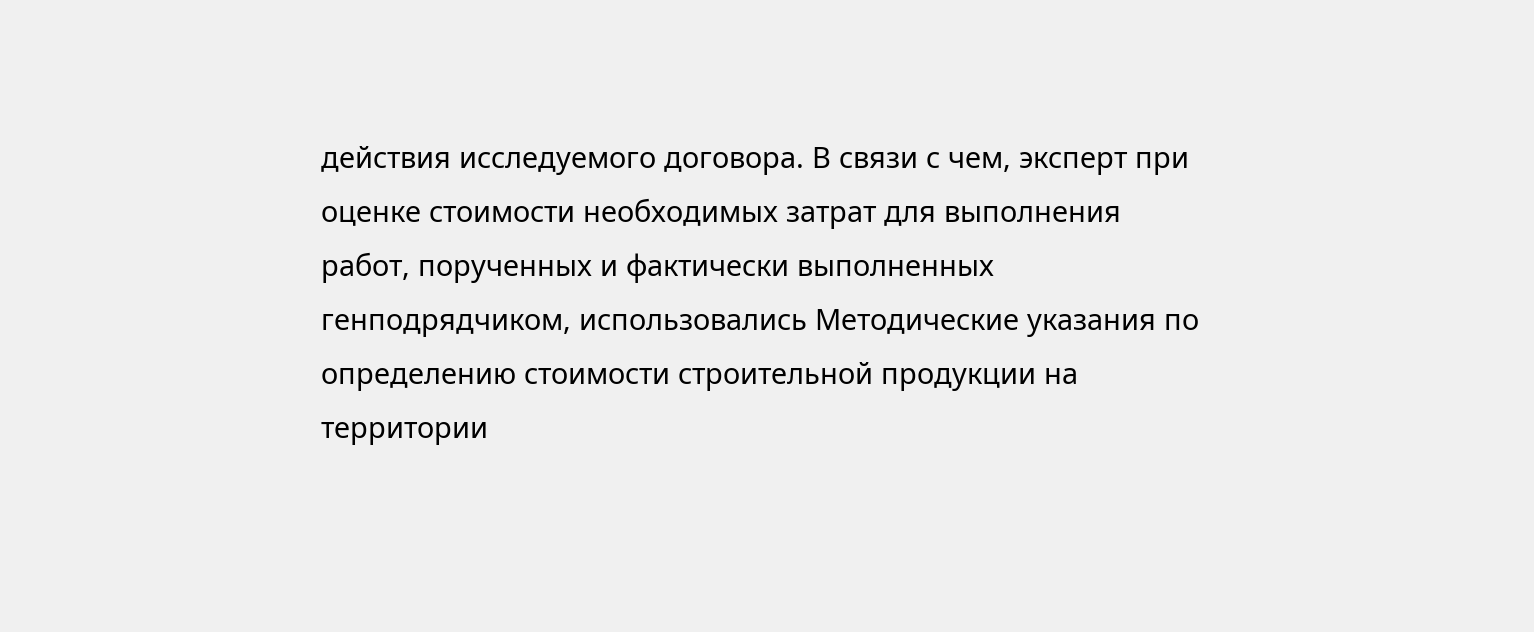действия исследуемого договора. В связи с чем, эксперт при оценке стоимости необходимых затрат для выполнения работ, порученных и фактически выполненных генподрядчиком, использовались Методические указания по определению стоимости строительной продукции на территории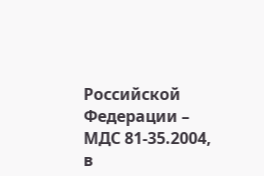Российской Федерации – MДС 81-35.2004, в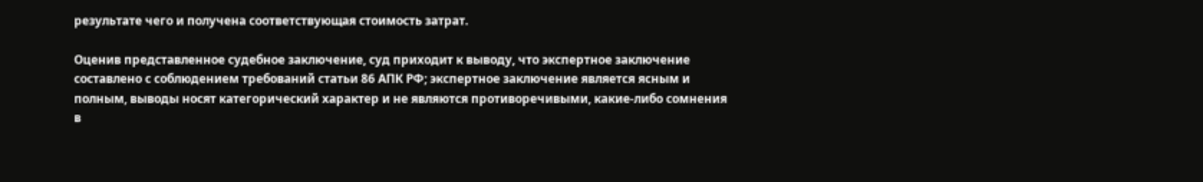результате чего и получена соответствующая стоимость затрат.

Оценив представленное судебное заключение, суд приходит к выводу, что экспертное заключение составлено с соблюдением требований статьи 86 АПК РФ; экспертное заключение является ясным и полным, выводы носят категорический характер и не являются противоречивыми, какие-либо сомнения в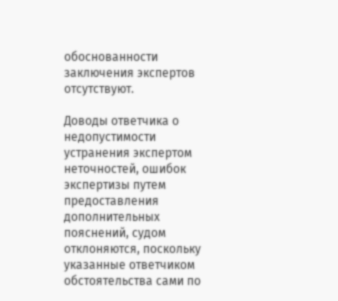обоснованности заключения экспертов отсутствуют.

Доводы ответчика о недопустимости устранения экспертом неточностей, ошибок экспертизы путем предоставления дополнительных пояснений, судом отклоняются, поскольку указанные ответчиком обстоятельства сами по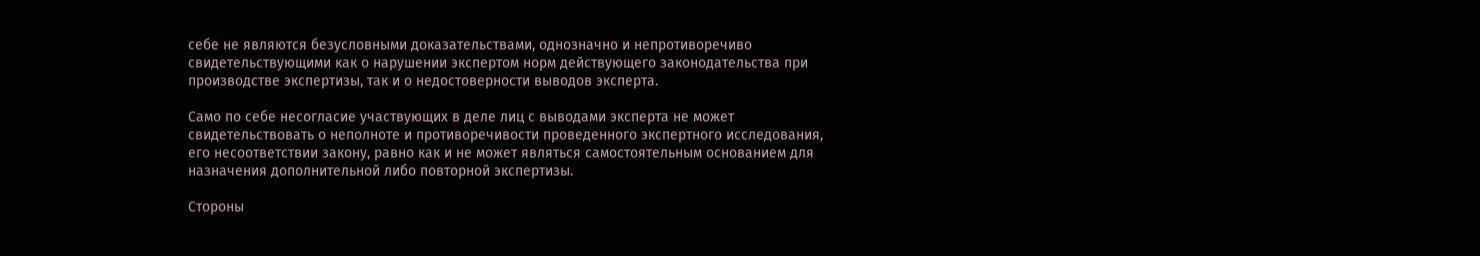себе не являются безусловными доказательствами, однозначно и непротиворечиво свидетельствующими как о нарушении экспертом норм действующего законодательства при производстве экспертизы, так и о недостоверности выводов эксперта.

Само по себе несогласие участвующих в деле лиц с выводами эксперта не может свидетельствовать о неполноте и противоречивости проведенного экспертного исследования, его несоответствии закону, равно как и не может являться самостоятельным основанием для назначения дополнительной либо повторной экспертизы.

Стороны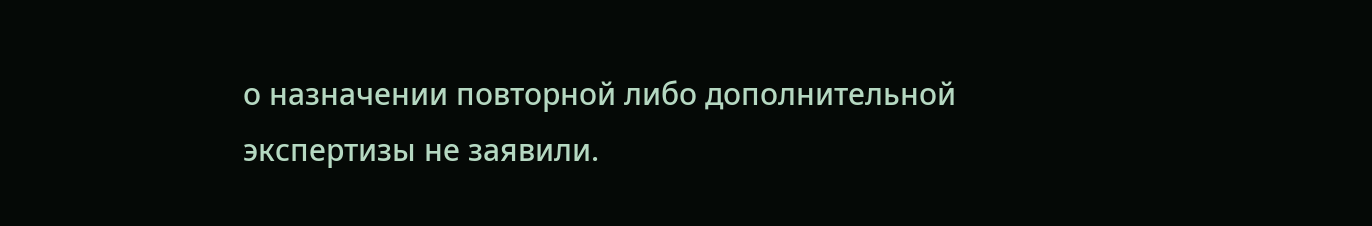о назначении повторной либо дополнительной экспертизы не заявили.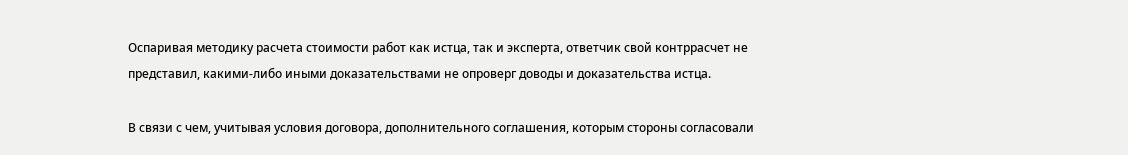Оспаривая методику расчета стоимости работ как истца, так и эксперта, ответчик свой контррасчет не представил, какими-либо иными доказательствами не опроверг доводы и доказательства истца.

В связи с чем, учитывая условия договора, дополнительного соглашения, которым стороны согласовали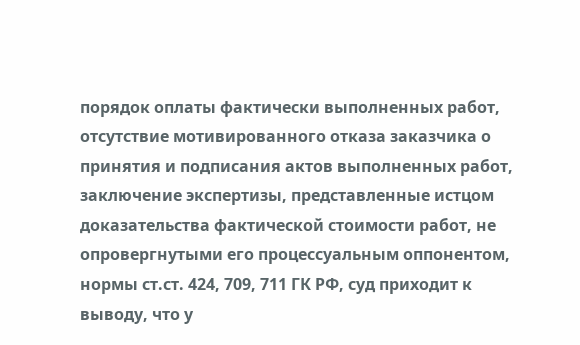порядок оплаты фактически выполненных работ, отсутствие мотивированного отказа заказчика о принятия и подписания актов выполненных работ, заключение экспертизы, представленные истцом доказательства фактической стоимости работ, не опровергнутыми его процессуальным оппонентом, нормы ст.ст. 424, 709, 711 ГК РФ, суд приходит к выводу, что у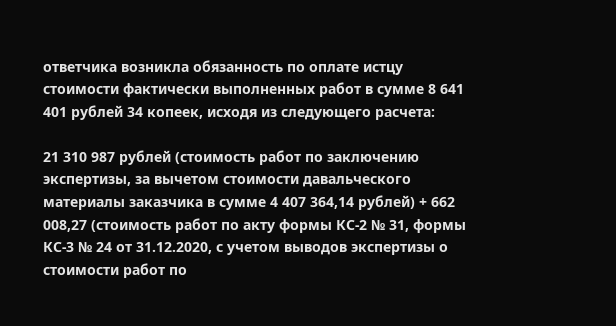ответчика возникла обязанность по оплате истцу стоимости фактически выполненных работ в сумме 8 641 401 рублей 34 копеек, исходя из следующего расчета:

21 310 987 рублей (стоимость работ по заключению экспертизы, за вычетом стоимости давальческого материалы заказчика в сумме 4 407 364,14 рублей) + 662 008,27 (стоимость работ по акту формы КС-2 № 31, формы КС-3 № 24 от 31.12.2020, с учетом выводов экспертизы о стоимости работ по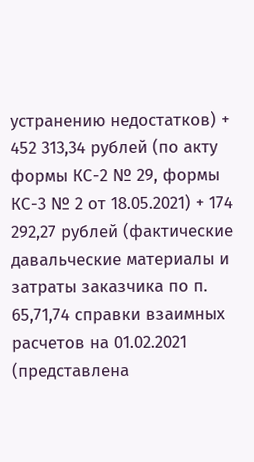устранению недостатков) + 452 313,34 рублей (по акту формы КС-2 № 29, формы КС-3 № 2 от 18.05.2021) + 174 292,27 рублей (фактические давальческие материалы и затраты заказчика по п. 65,71,74 справки взаимных расчетов на 01.02.2021 (представлена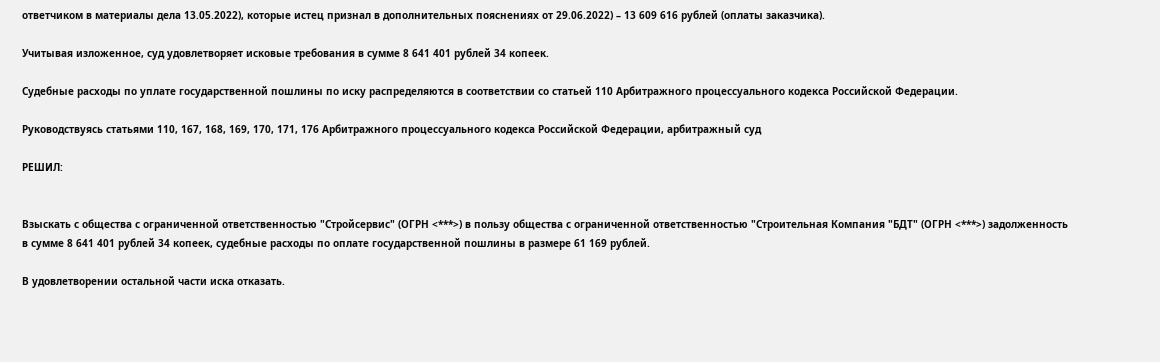ответчиком в материалы дела 13.05.2022), которые истец признал в дополнительных пояснениях от 29.06.2022) – 13 609 616 рублей (оплаты заказчика).

Учитывая изложенное, суд удовлетворяет исковые требования в сумме 8 641 401 рублей 34 копеек.

Судебные расходы по уплате государственной пошлины по иску распределяются в соответствии со статьей 110 Арбитражного процессуального кодекса Российской Федерации.

Руководствуясь статьями 110, 167, 168, 169, 170, 171, 176 Арбитражного процессуального кодекса Российской Федерации, арбитражный суд

РЕШИЛ:


Взыскать с общества с ограниченной ответственностью "Стройсервис" (ОГРН <***>) в пользу общества с ограниченной ответственностью "Строительная Компания "БДТ" (ОГРН <***>) задолженность в сумме 8 641 401 рублей 34 копеек, судебные расходы по оплате государственной пошлины в размере 61 169 рублей.

В удовлетворении остальной части иска отказать.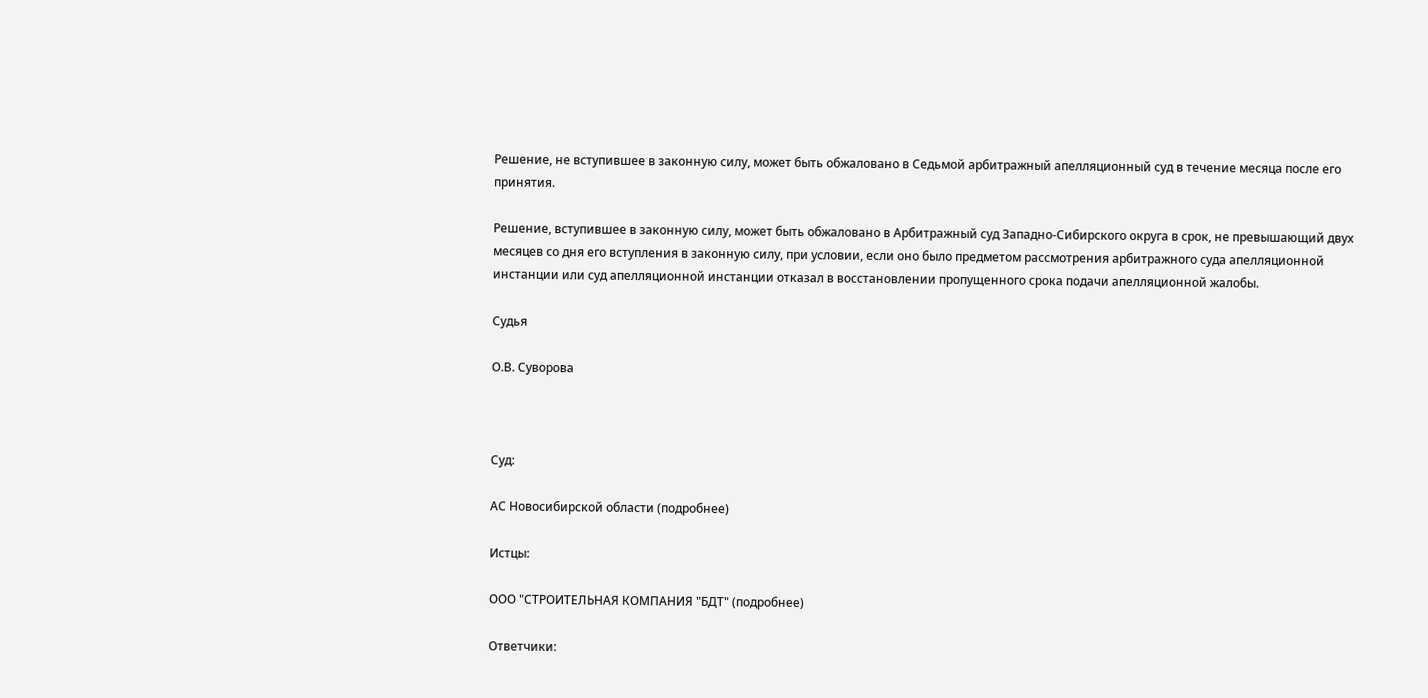Решение, не вступившее в законную силу, может быть обжаловано в Седьмой арбитражный апелляционный суд в течение месяца после его принятия.

Решение, вступившее в законную силу, может быть обжаловано в Арбитражный суд Западно-Сибирского округа в срок, не превышающий двух месяцев со дня его вступления в законную силу, при условии, если оно было предметом рассмотрения арбитражного суда апелляционной инстанции или суд апелляционной инстанции отказал в восстановлении пропущенного срока подачи апелляционной жалобы.

Судья

О.В. Суворова



Суд:

АС Новосибирской области (подробнее)

Истцы:

ООО "СТРОИТЕЛЬНАЯ КОМПАНИЯ "БДТ" (подробнее)

Ответчики: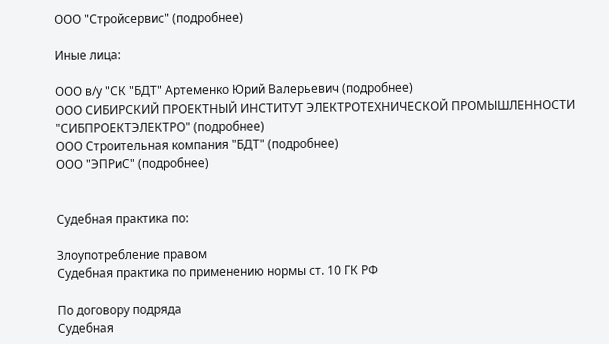ООО "Стройсервис" (подробнее)

Иные лица:

ООО в/у "СК "БДТ" Артеменко Юрий Валерьевич (подробнее)
ООО СИБИРСКИЙ ПРОЕКТНЫЙ ИНСТИТУТ ЭЛЕКТРОТЕХНИЧЕСКОЙ ПРОМЫШЛЕННОСТИ "СИБПРОЕКТЭЛЕКТРО" (подробнее)
ООО Строительная компания "БДТ" (подробнее)
ООО "ЭПРиС" (подробнее)


Судебная практика по:

Злоупотребление правом
Судебная практика по применению нормы ст. 10 ГК РФ

По договору подряда
Судебная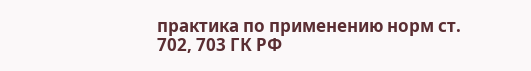практика по применению норм ст. 702, 703 ГК РФ